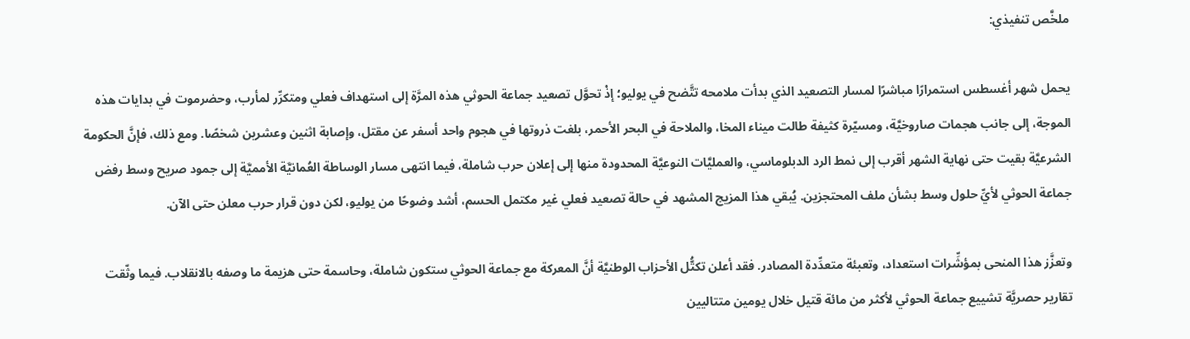ملخَّص تنفيذي:

يحمل شهر أغسطس استمرارًا مباشرًا لمسار التصعيد الذي بدأت ملامحه تتَّضح في يوليو؛ إذْ تحوَّل تصعيد جماعة الحوثي هذه المرَّة إلى استهداف فعلي ومتكرِّر لمأرب، وحضرموت في بدايات هذه الموجة، إلى جانب هجمات صاروخيَّة، ومسيّرة كثيفة طالت ميناء المخا، والملاحة في البحر الأحمر، بلغت ذروتها في هجوم واحد أسفر عن مقتل، وإصابة اثنين وعشرين شخصًا. ومع ذلك، فإنَّ الحكومة الشرعيَّة بقيت حتى نهاية الشهر أقرب إلى نمط الرد الدبلوماسي، والعمليَّات النوعيَّة المحدودة منها إلى إعلان حرب شاملة، فيما انتهى مسار الوساطة العُمانيَّة الأمميَّة إلى جمود صريح وسط رفض جماعة الحوثي لأيِّ حلول وسط بشأن ملف المحتجزين. يُبقي هذا المزيج المشهد في حالة تصعيد فعلي غير مكتمل الحسم، أشد وضوحًا من يوليو، لكن دون قرار حرب معلن حتى الآن.

وتعزَّز هذا المنحى بمؤشِّرات استعداد، وتعبئة متعدِّدة المصادر. فقد أعلن تكتُّل الأحزاب الوطنيَّة أنَّ المعركة مع جماعة الحوثي ستكون شاملة، وحاسمة حتى هزيمة ما وصفه بالانقلاب. فيما وثّقت تقارير حصريَّة تشييع جماعة الحوثي لأكثر من مائة قتيل خلال يومين متتاليين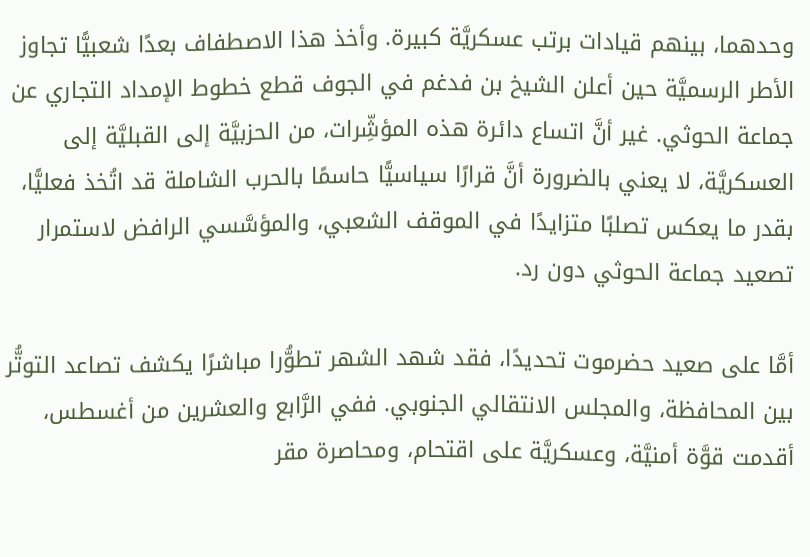وحدهما، بينهم قيادات برتب عسكريَّة كبيرة. وأخذ هذا الاصطفاف بعدًا شعبيًّا تجاوز الأطر الرسميَّة حين أعلن الشيخ بن فدغم في الجوف قطع خطوط الإمداد التجاري عن جماعة الحوثي. غير أنَّ اتساع دائرة هذه المؤشِّرات، من الحزبيَّة إلى القبليَّة إلى العسكريَّة، لا يعني بالضرورة أنَّ قرارًا سياسيًّا حاسمًا بالحرب الشاملة قد اتُخذ فعليًّا، بقدر ما يعكس تصلبًا متزايدًا في الموقف الشعبي، والمؤسَّسي الرافض لاستمرار تصعيد جماعة الحوثي دون رد.

أمَّا على صعيد حضرموت تحديدًا، فقد شهد الشهر تطوُّرا مباشرًا يكشف تصاعد التوتُّر بين المحافظة، والمجلس الانتقالي الجنوبي. ففي الرَّابع والعشرين من أغسطس، أقدمت قوَّة أمنيَّة، وعسكريَّة على اقتحام، ومحاصرة مقر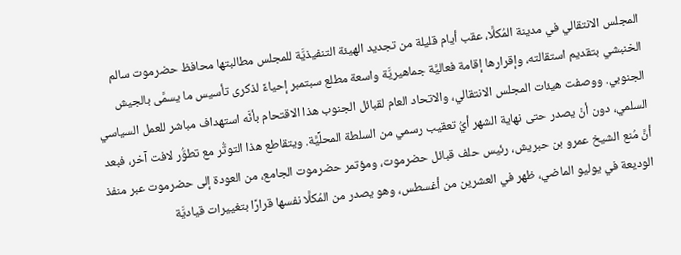المجلس الانتقالي في مدينة المُكلَّا، عقب أيام قليلة من تجديد الهيئة التنفيذيَّة للمجلس مطالبتها محافظ حضرموت سالم الخنبشي بتقديم استقالته، وإقرارها إقامة فعاليَّة جماهيريَّة واسعة مطلع سبتمبر إحياءً لذكرى تأسيس ما يسمَّى بالجيش الجنوبي. ووصفت هيئات المجلس الانتقالي، والاتحاد العام لقبائل الجنوب هذا الاقتحام بأنَّه استهداف مباشر للعمل السياسي السلمي، دون أنْ يصدر حتى نهاية الشهر أيُّ تعقيب رسمي من السلطة المحلِّيَّة. ويتقاطع هذا التوتُّر مع تطوُّر لافت آخر، فبعد أنَّ مُنع الشيخ عمرو بن حبريش، رئيس حلف قبائل حضرموت، ومؤتمر حضرموت الجامع، من العودة إلى حضرموت عبر منفذ الوديعة في يوليو الماضي، ظهر في العشرين من أغسطس، وهو يصدر من المُكلَّا نفسها قرارًا بتغييرات قياديَّة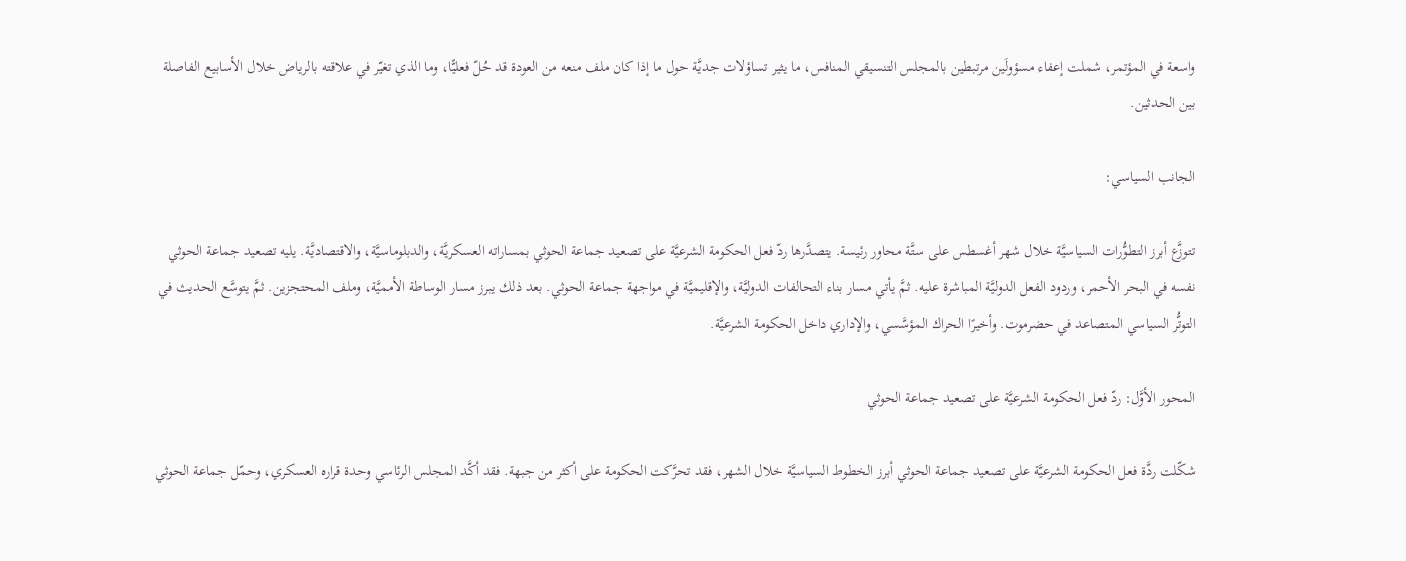واسعة في المؤتمر، شملت إعفاء مسؤولَين مرتبطين بالمجلس التنسيقي المنافس، ما يثير تساؤلات جديَّة حول ما إذا كان ملف منعه من العودة قد حُلّ فعليًّا، وما الذي تغيّر في علاقته بالرياض خلال الأسابيع الفاصلة بين الحدثين.

الجانب السياسي:

تتوزَّع أبرز التطوُّرات السياسيَّة خلال شهر أغسطس على ستَّة محاور رئيسة. يتصدَّرها ردّ فعل الحكومة الشرعيَّة على تصعيد جماعة الحوثي بمساراته العسكريَّة، والدبلوماسيَّة، والاقتصاديَّة. يليه تصعيد جماعة الحوثي نفسه في البحر الأحمر، وردود الفعل الدوليَّة المباشرة عليه. ثمَّ يأتي مسار بناء التحالفات الدوليَّة، والإقليميَّة في مواجهة جماعة الحوثي. بعد ذلك يبرز مسار الوساطة الأمميَّة، وملف المحتجزين. ثمَّ يتوسَّع الحديث في التوتُّر السياسي المتصاعد في حضرموت. وأخيرًا الحراك المؤسَّسي، والإداري داخل الحكومة الشرعيَّة.

المحور الأوَّل: ردّ فعل الحكومة الشرعيَّة على تصعيد جماعة الحوثي

شكّلت ردَّة فعل الحكومة الشرعيَّة على تصعيد جماعة الحوثي أبرز الخطوط السياسيَّة خلال الشهر، فقد تحرَّكت الحكومة على أكثر من جبهة. فقد أكَّد المجلس الرئاسي وحدة قراره العسكري، وحمّل جماعة الحوثي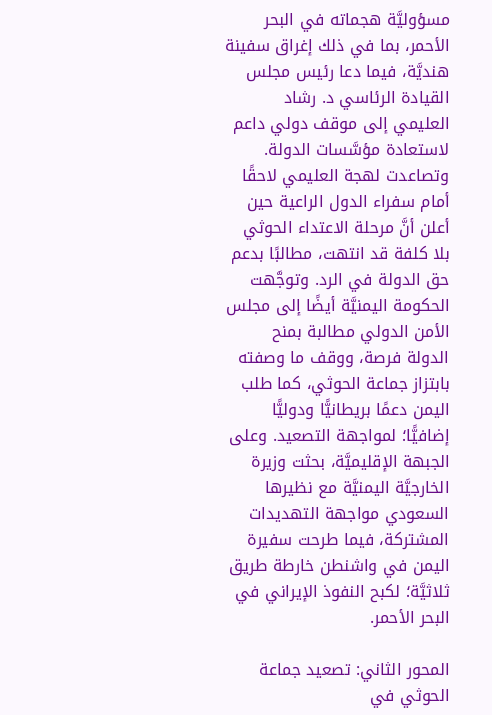مسؤوليَّة هجماته في البحر الأحمر، بما في ذلك إغراق سفينة هنديَّة، فيما دعا رئيس مجلس القيادة الرئاسي د. رشاد العليمي إلى موقف دولي داعم لاستعادة مؤسَّسات الدولة. وتصاعدت لهجة العليمي لاحقًا أمام سفراء الدول الراعية حين أعلن أنَّ مرحلة الاعتداء الحوثي بلا كلفة قد انتهت، مطالبًا بدعم حق الدولة في الرد. وتوجَّهت الحكومة اليمنيَّة أيضًا إلى مجلس الأمن الدولي مطالبة بمنح الدولة فرصة، ووقف ما وصفته بابتزاز جماعة الحوثي، كما طلب اليمن دعمًا بريطانيًّا ودوليًّا إضافيًّا؛ لمواجهة التصعيد. وعلى الجبهة الإقليميَّة، بحثت وزيرة الخارجيَّة اليمنيَّة مع نظيرها السعودي مواجهة التهديدات المشتركة، فيما طرحت سفيرة اليمن في واشنطن خارطة طريق ثلاثيَّة؛ لكبح النفوذ الإيراني في البحر الأحمر.

المحور الثاني: تصعيد جماعة الحوثي في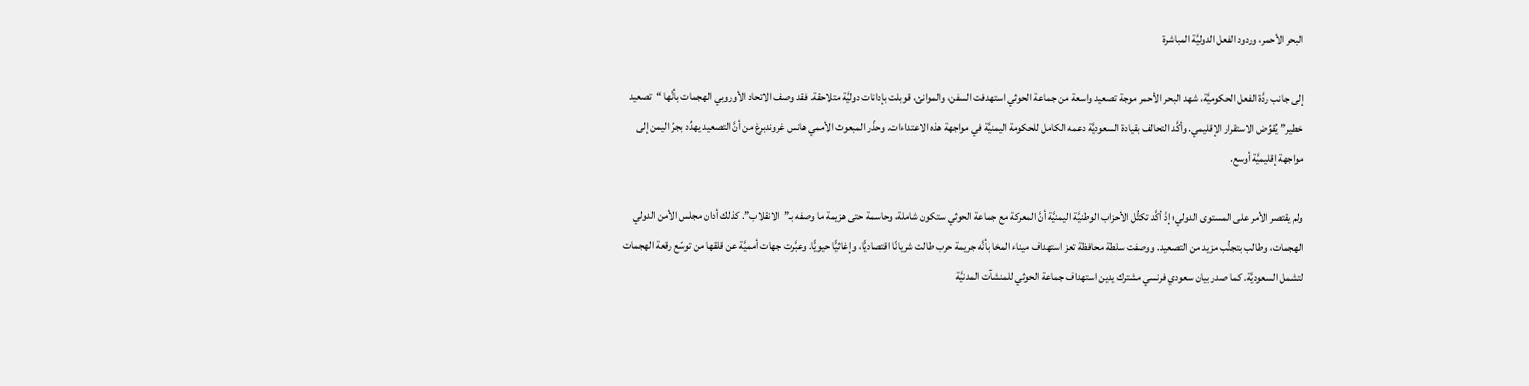البحر الأحمر، وردود الفعل الدوليَّة المباشرة

إلى جانب ردَّة الفعل الحكوميَّة، شهد البحر الأحمر موجة تصعيد واسعة من جماعة الحوثي استهدفت السفن، والموانئ، قوبلت بإدانات دوليَّة متلاحقة. فقد وصف الاتحاد الأوروبي الهجمات بأنَّها “تصعيد خطير” يُقوِّض الاستقرار الإقليمي. وأكَّد التحالف بقيادة السعوديَّة دعمه الكامل للحكومة اليمنيَّة في مواجهة هذه الاعتداءات. وحذّر المبعوث الأممي هانس غروندبرغ من أنَّ التصعيد يهدِّد بجرّ اليمن إلى مواجهة إقليميَّة أوسع.

ولم يقتصر الأمر على المستوى الدولي؛ إذْ أكَّد تكتُّل الأحزاب الوطنيَّة اليمنيَّة أنَّ المعركة مع جماعة الحوثي ستكون شاملة، وحاسمة حتى هزيمة ما وصفه بـ”الانقلاب”. كذلك أدان مجلس الأمن الدولي الهجمات، وطالب بتجنُّب مزيد من التصعيد. ووصفت سلطة محافظة تعز استهداف ميناء المخا بأنَّه جريمة حرب طالت شريانًا اقتصاديًّا، وإغاثيًّا حيويًّا. وعبَّرت جهات أمميَّة عن قلقها من توسّع رقعة الهجمات لتشمل السعوديَّة. كما صدر بيان سعودي فرنسي مشترك يدين استهداف جماعة الحوثي للمنشآت المدنيَّة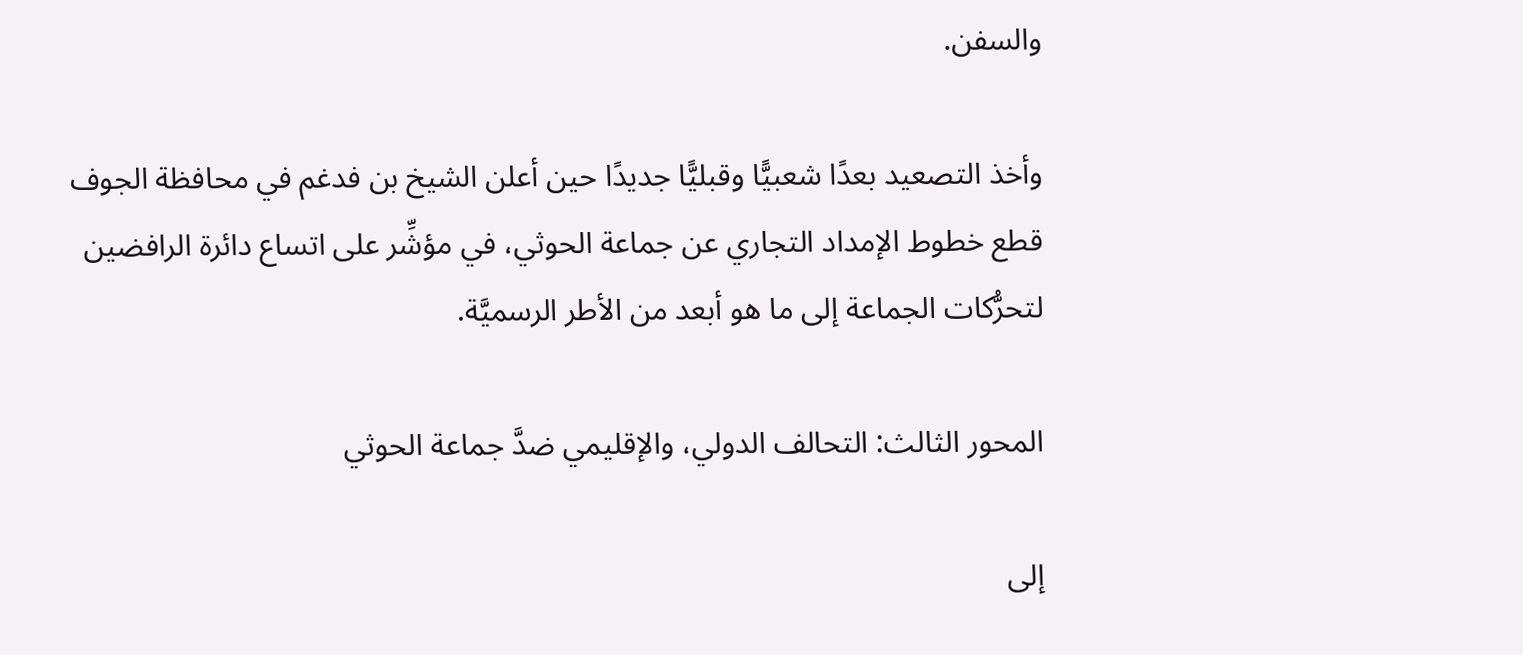والسفن.

وأخذ التصعيد بعدًا شعبيًّا وقبليًّا جديدًا حين أعلن الشيخ بن فدغم في محافظة الجوف قطع خطوط الإمداد التجاري عن جماعة الحوثي، في مؤشِّر على اتساع دائرة الرافضين لتحرُّكات الجماعة إلى ما هو أبعد من الأطر الرسميَّة.

المحور الثالث: التحالف الدولي، والإقليمي ضدَّ جماعة الحوثي

إلى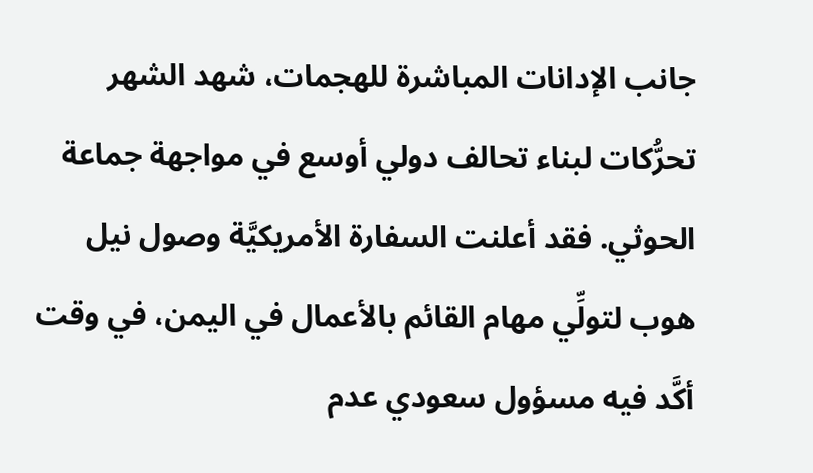جانب الإدانات المباشرة للهجمات، شهد الشهر تحرُّكات لبناء تحالف دولي أوسع في مواجهة جماعة الحوثي. فقد أعلنت السفارة الأمريكيَّة وصول نيل هوب لتولِّي مهام القائم بالأعمال في اليمن، في وقت أكَّد فيه مسؤول سعودي عدم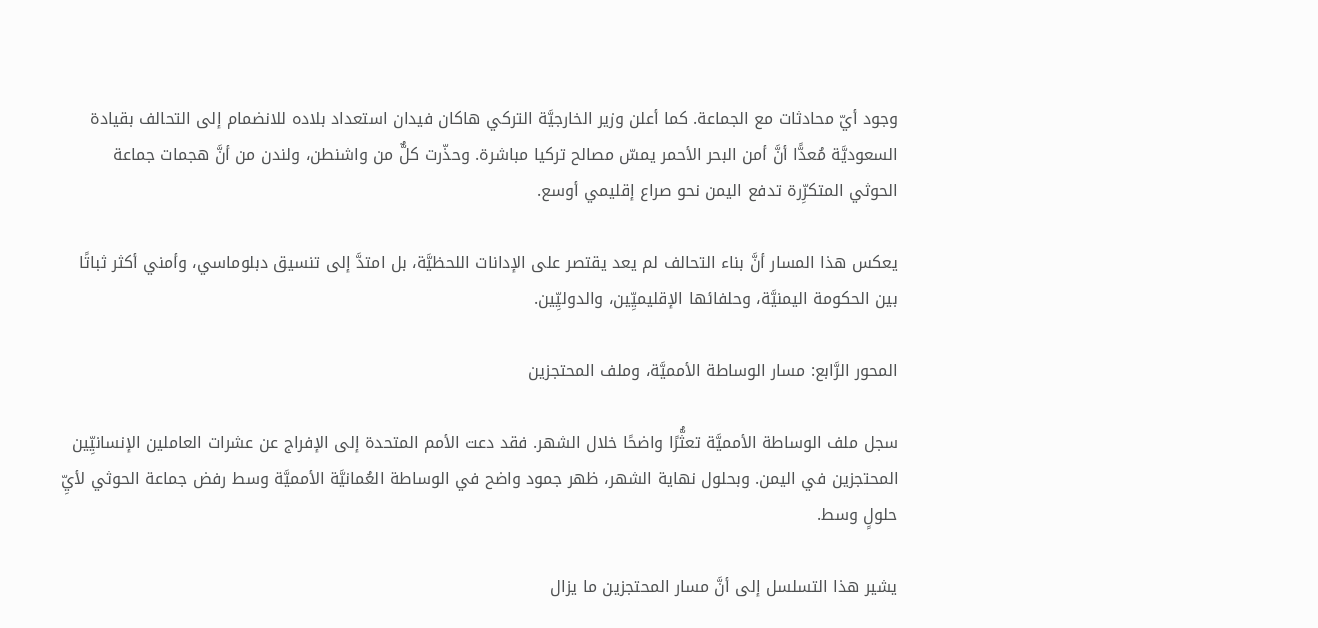وجود أيّ محادثات مع الجماعة. كما أعلن وزير الخارجيَّة التركي هاكان فيدان استعداد بلاده للانضمام إلى التحالف بقيادة السعوديَّة مُعدًّا أنَّ أمن البحر الأحمر يمسّ مصالح تركيا مباشرة. وحذّرت كلٌّ من واشنطن، ولندن من أنَّ هجمات جماعة الحوثي المتكرِّرة تدفع اليمن نحو صراع إقليمي أوسع.

يعكس هذا المسار أنَّ بناء التحالف لم يعد يقتصر على الإدانات اللحظيَّة، بل امتدَّ إلى تنسيق دبلوماسي، وأمني أكثر ثباتًا بين الحكومة اليمنيَّة، وحلفائها الإقليميِّين، والدوليِّين.

المحور الرَّابع: مسار الوساطة الأمميَّة، وملف المحتجزين

سجل ملف الوساطة الأمميَّة تعثُّرًا واضحًا خلال الشهر. فقد دعت الأمم المتحدة إلى الإفراج عن عشرات العاملين الإنسانيِّين المحتجزين في اليمن. وبحلول نهاية الشهر، ظهر جمود واضح في الوساطة العُمانيَّة الأمميَّة وسط رفض جماعة الحوثي لأيِّ حلولٍ وسط.

يشير هذا التسلسل إلى أنَّ مسار المحتجزين ما يزال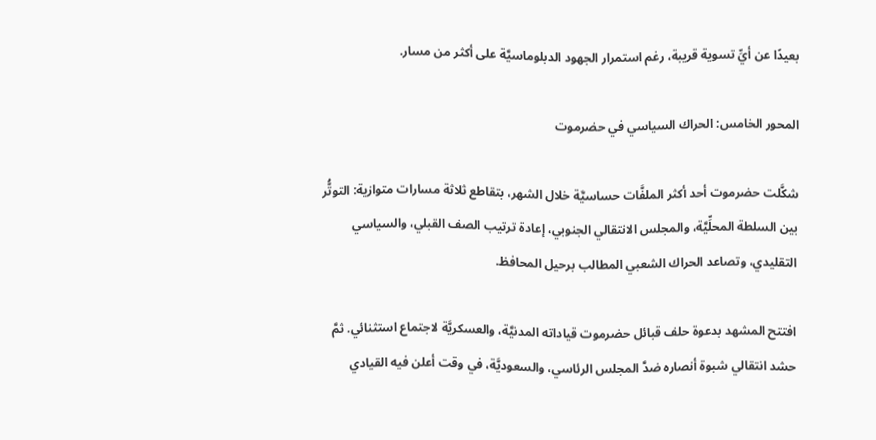بعيدًا عن أيِّ تسوية قريبة، رغم استمرار الجهود الدبلوماسيَّة على أكثر من مسار.

المحور الخامس: الحراك السياسي في حضرموت

شكَّلت حضرموت أحد أكثر الملفَّات حساسيَّة خلال الشهر، بتقاطع ثلاثة مسارات متوازية: التوتُّر بين السلطة المحلِّيَّة، والمجلس الانتقالي الجنوبي، إعادة ترتيب الصف القبلي، والسياسي التقليدي، وتصاعد الحراك الشعبي المطالب برحيل المحافظ.

افتتح المشهد بدعوة حلف قبائل حضرموت قياداته المدنيَّة، والعسكريَّة لاجتماع استثنائي. ثمَّ حشد انتقالي شبوة أنصاره ضدَّ المجلس الرئاسي، والسعوديَّة، في وقت أعلن فيه القيادي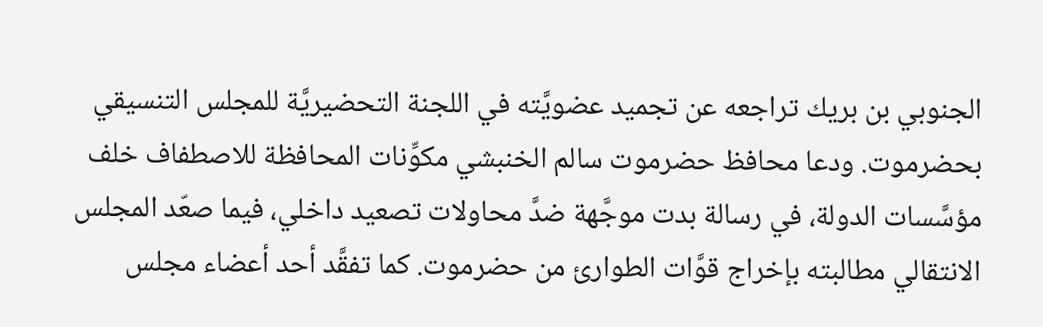الجنوبي بن بريك تراجعه عن تجميد عضويَّته في اللجنة التحضيريَّة للمجلس التنسيقي بحضرموت. ودعا محافظ حضرموت سالم الخنبشي مكوِّنات المحافظة للاصطفاف خلف مؤسَّسات الدولة، في رسالة بدت موجَّهة ضدَّ محاولات تصعيد داخلي، فيما صعّد المجلس الانتقالي مطالبته بإخراج قوَّات الطوارئ من حضرموت. كما تفقَّد أحد أعضاء مجلس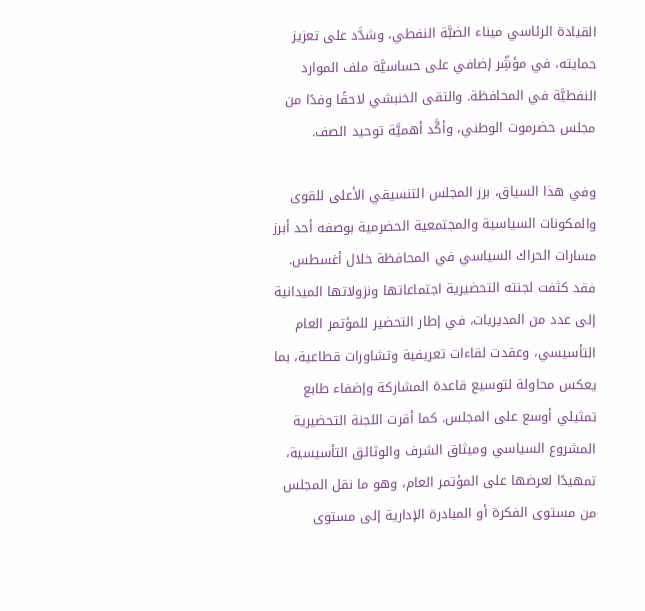القيادة الرئاسي ميناء الضبَّة النفطي، وشدَّد على تعزيز حمايته، في مؤشِّر إضافي على حساسيَّة ملف الموارد النفطيَّة في المحافظة. والتقى الخنبشي لاحقًا وفدًا من مجلس حضرموت الوطني، وأكَّد أهميَّة توحيد الصف.

وفي هذا السياق، برز المجلس التنسيقي الأعلى للقوى والمكونات السياسية والمجتمعية الحضرمية بوصفه أحد أبرز مسارات الحراك السياسي في المحافظة خلال أغسطس. فقد كثفت لجنته التحضيرية اجتماعاتها ونزولاتها الميدانية إلى عدد من المديريات، في إطار التحضير للمؤتمر العام التأسيسي، وعقدت لقاءات تعريفية وتشاورات قطاعية، بما يعكس محاولة لتوسيع قاعدة المشاركة وإضفاء طابع تمثيلي أوسع على المجلس. كما أقرت اللجنة التحضيرية المشروع السياسي وميثاق الشرف والوثائق التأسيسية، تمهيدًا لعرضها على المؤتمر العام، وهو ما نقل المجلس من مستوى الفكرة أو المبادرة الإدارية إلى مستوى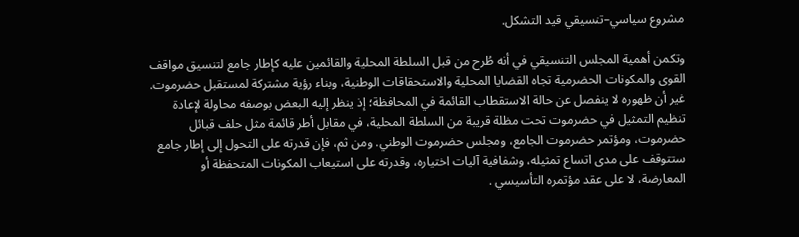مشروع سياسي–تنسيقي قيد التشكل.

وتكمن أهمية المجلس التنسيقي في أنه طُرح من قبل السلطة المحلية والقائمين عليه كإطار جامع لتنسيق مواقف القوى والمكونات الحضرمية تجاه القضايا المحلية والاستحقاقات الوطنية، وبناء رؤية مشتركة لمستقبل حضرموت. غير أن ظهوره لا ينفصل عن حالة الاستقطاب القائمة في المحافظة؛ إذ ينظر إليه البعض بوصفه محاولة لإعادة تنظيم التمثيل في حضرموت تحت مظلة قريبة من السلطة المحلية، في مقابل أطر قائمة مثل حلف قبائل حضرموت، ومؤتمر حضرموت الجامع، ومجلس حضرموت الوطني. ومن ثم، فإن قدرته على التحول إلى إطار جامع ستتوقف على مدى اتساع تمثيله، وشفافية آليات اختياره، وقدرته على استيعاب المكونات المتحفظة أو المعارضة، لا على عقد مؤتمره التأسيسي .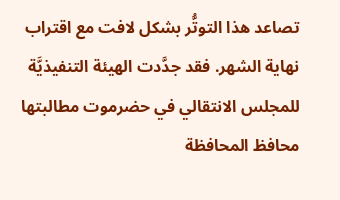تصاعد هذا التوتُّر بشكل لافت مع اقتراب نهاية الشهر. فقد جدَّدت الهيئة التنفيذيَّة للمجلس الانتقالي في حضرموت مطالبتها محافظ المحافظة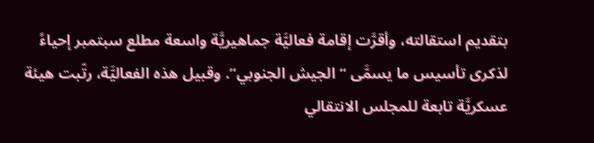بتقديم استقالته، وأقرَّت إقامة فعاليَّة جماهيريَّة واسعة مطلع سبتمبر إحياءً لذكرى تأسيس ما يسمَّى “الجيش الجنوبي”. وقبيل هذه الفعاليَّة، رتّبت هيئة عسكريَّة تابعة للمجلس الانتقالي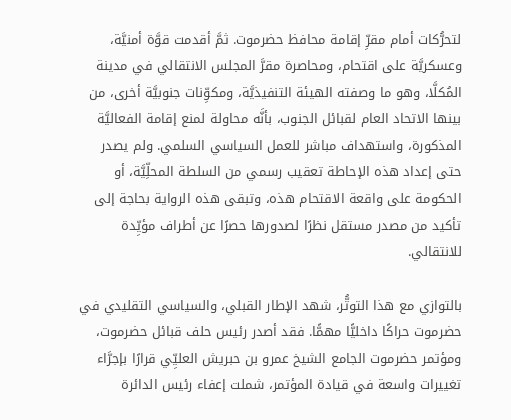لتحرُّكات أمام مقرِّ إقامة محافظ حضرموت. ثمَّ أقدمت قوَّة أمنيَّة، وعسكريَّة على اقتحام، ومحاصرة مقرَّ المجلس الانتقالي في مدينة المُكلَّا، وهو ما وصفته الهيئة التنفيذيَّة، ومكوِّنات جنوبيَّة أخرى، من بينها الاتحاد العام لقبائل الجنوب، بأنَّه محاولة لمنع إقامة الفعاليَّة المذكورة، واستهداف مباشر للعمل السياسي السلمي. ولم يصدر حتى إعداد هذه الإحاطة تعقيب رسمي من السلطة المحلِّيَّة، أو الحكومة على واقعة الاقتحام هذه، وتبقى هذه الرواية بحاجة إلى تأكيد من مصدر مستقل نظرًا لصدورها حصرًا عن أطراف مؤيِّدة للانتقالي.

بالتوازي مع هذا التوتُّر، شهد الإطار القبلي، والسياسي التقليدي في حضرموت حراكًا داخليًّا مهمًّا. فقد أصدر رئيس حلف قبائل حضرموت، ومؤتمر حضرموت الجامع الشيخ عمرو بن حبريش العليِّي قرارًا بإجرَّاء تغييرات واسعة في قيادة المؤتمر، شملت إعفاء رئيس الدائرة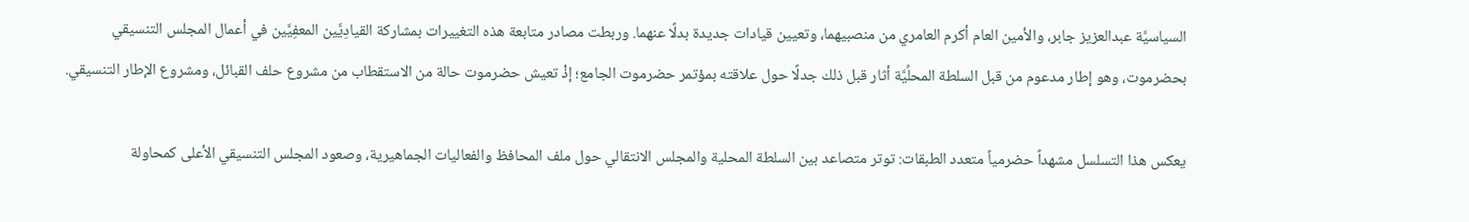السياسيَّة عبدالعزيز جابر، والأمين العام أكرم العامري من منصبيهما، وتعيين قيادات جديدة بدلًا عنهما. وربطت مصادر متابعة هذه التغييرات بمشاركة القيادِيَّين المعفِيَّين في أعمال المجلس التنسيقي بحضرموت، وهو إطار مدعوم من قبل السلطة المحلِّيَّة أثار قبل ذلك جدلًا حول علاقته بمؤتمر حضرموت الجامع؛ إذْ تعيش حضرموت حالة من الاستقطاب من مشروع حلف القبائل، ومشروع الإطار التنسيقي.

يعكس هذا التسلسل مشهداً حضرمياً متعدد الطبقات: توتر متصاعد بين السلطة المحلية والمجلس الانتقالي حول ملف المحافظ والفعاليات الجماهيرية، وصعود المجلس التنسيقي الأعلى كمحاولة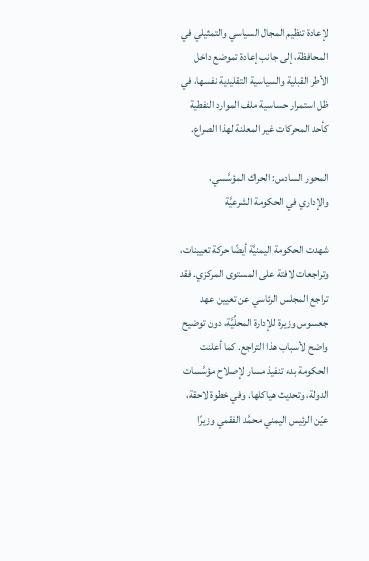لإعادة تنظيم المجال السياسي والتمثيلي في المحافظة، إلى جانب إعادة تموضع داخل الأطر القبلية والسياسية التقليدية نفسها، في ظل استمرار حساسية ملف الموارد النفطية كأحد المحركات غير المعلنة لهذا الصراع.

المحور السادس: الحراك المؤسَّسي، والإداري في الحكومة الشرعيَّة

شهدت الحكومة اليمنيَّة أيضًا حركة تعيينات، وتراجعات لافتة على المستوى المركزي. فقد تراجع المجلس الرئاسي عن تعيين عهد جعسوس وزيرة للإدارة المحلِّيَّة، دون توضيح واضح لأسباب هذا التراجع. كما أعلنت الحكومة بدء تنفيذ مسار لإصلاح مؤسَّسات الدولة، وتحديث هياكلها. وفي خطوة لاحقة، عيّن الرئيس اليمني محمَّد الفقمي وزيرًا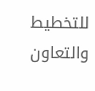للتخطيط والتعاون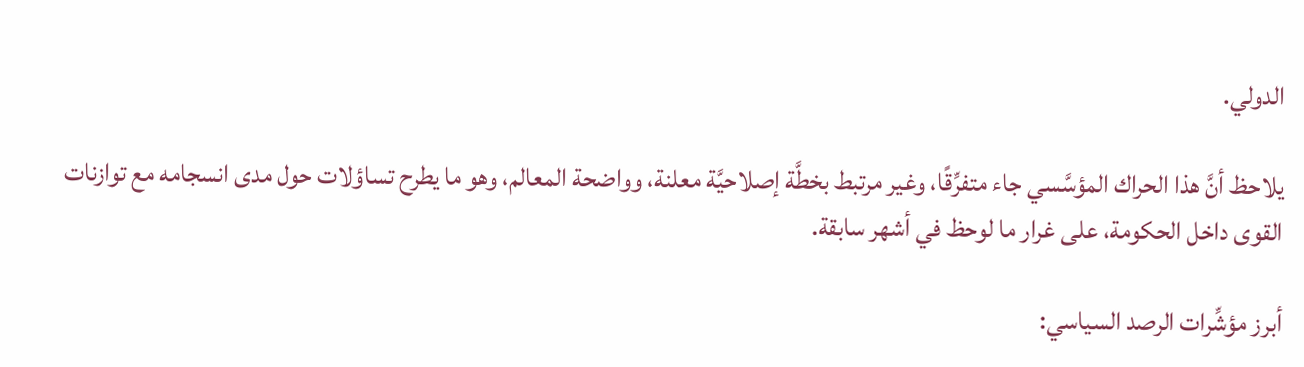الدولي.

يلاحظ أنَّ هذا الحراك المؤسَّسي جاء متفرِّقًا، وغير مرتبط بخطَّة إصلاحيَّة معلنة، وواضحة المعالم، وهو ما يطرح تساؤلات حول مدى انسجامه مع توازنات القوى داخل الحكومة، على غرار ما لوحظ في أشهر سابقة.

أبرز مؤشِّرات الرصد السياسي: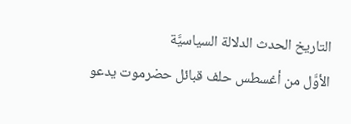التاريخ الحدث الدلالة السياسيَّة
الأوَّل من أغسطس حلف قبائل حضرموت يدعو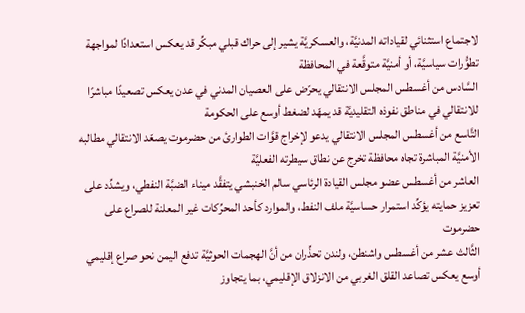لاجتماع استثنائي لقياداته المدنيَّة، والعسكريَّة يشير إلى حراك قبلي مبكِّر قد يعكس استعدادًا لمواجهة تطوُّرات سياسيَّة، أو أمنيَّة متوقَّعة في المحافظة
السَّادس من أغسطس المجلس الانتقالي يحرّض على العصيان المدني في عدن يعكس تصعيدًا مباشرًا للانتقالي في مناطق نفوذه التقليديَّة قد يمهّد لضغط أوسع على الحكومة
التَّاسع من أغسطس المجلس الانتقالي يدعو لإخراج قوَّات الطوارئ من حضرموت يصعّد الانتقالي مطالبه الأمنيَّة المباشرة تجاه محافظة تخرج عن نطاق سيطرته الفعليَّة
العاشر من أغسطس عضو مجلس القيادة الرئاسي سالم الخنبشي يتفقَّد ميناء الضبَّة النفطي، ويشدِّد على تعزيز حمايته يؤكِّد استمرار حساسيَّة ملف النفط، والموارد كأحد المحرِّكات غير المعلنة للصراع على حضرموت
الثَّالث عشر من أغسطس واشنطن، ولندن تحذِّران من أنَّ الهجمات الحوثيَّة تدفع اليمن نحو صراع إقليمي أوسع يعكس تصاعد القلق الغربي من الانزلاق الإقليمي، بما يتجاوز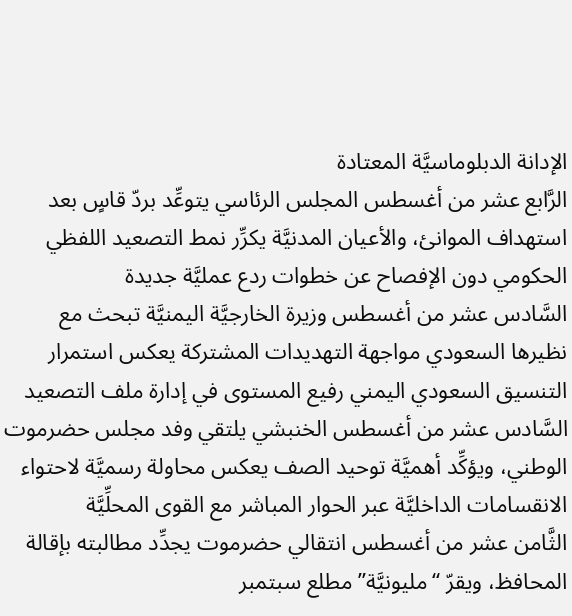الإدانة الدبلوماسيَّة المعتادة
الرَّابع عشر من أغسطس المجلس الرئاسي يتوعِّد بردّ قاسٍ بعد استهداف الموانئ، والأعيان المدنيَّة يكرِّر نمط التصعيد اللفظي الحكومي دون الإفصاح عن خطوات ردع عمليَّة جديدة
السَّادس عشر من أغسطس وزيرة الخارجيَّة اليمنيَّة تبحث مع نظيرها السعودي مواجهة التهديدات المشتركة يعكس استمرار التنسيق السعودي اليمني رفيع المستوى في إدارة ملف التصعيد
السَّادس عشر من أغسطس الخنبشي يلتقي وفد مجلس حضرموت الوطني، ويؤكِّد أهميَّة توحيد الصف يعكس محاولة رسميَّة لاحتواء الانقسامات الداخليَّة عبر الحوار المباشر مع القوى المحلِّيَّة
الثَّامن عشر من أغسطس انتقالي حضرموت يجدِّد مطالبته بإقالة المحافظ، ويقرّ “مليونيَّة” مطلع سبتمبر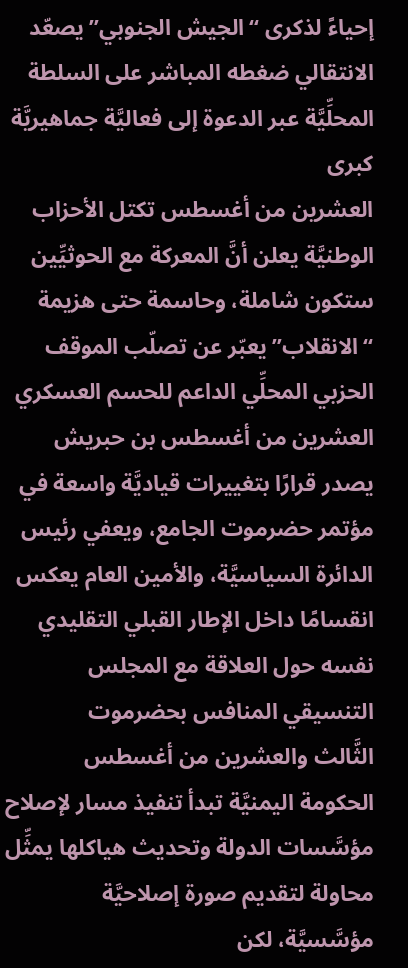إحياءً لذكرى “الجيش الجنوبي” يصعّد الانتقالي ضغطه المباشر على السلطة المحلِّيَّة عبر الدعوة إلى فعاليَّة جماهيريَّة كبرى
العشرين من أغسطس تكتل الأحزاب الوطنيَّة يعلن أنَّ المعركة مع الحوثيِّين ستكون شاملة، وحاسمة حتى هزيمة “الانقلاب” يعبّر عن تصلّب الموقف الحزبي المحلِّي الداعم للحسم العسكري
العشرين من أغسطس بن حبريش يصدر قرارًا بتغييرات قياديَّة واسعة في مؤتمر حضرموت الجامع، ويعفي رئيس الدائرة السياسيَّة، والأمين العام يعكس انقسامًا داخل الإطار القبلي التقليدي نفسه حول العلاقة مع المجلس التنسيقي المنافس بحضرموت
الثَّالث والعشرين من أغسطس الحكومة اليمنيَّة تبدأ تنفيذ مسار لإصلاح مؤسَّسات الدولة وتحديث هياكلها يمثِّل محاولة لتقديم صورة إصلاحيَّة مؤسَّسيَّة، لكن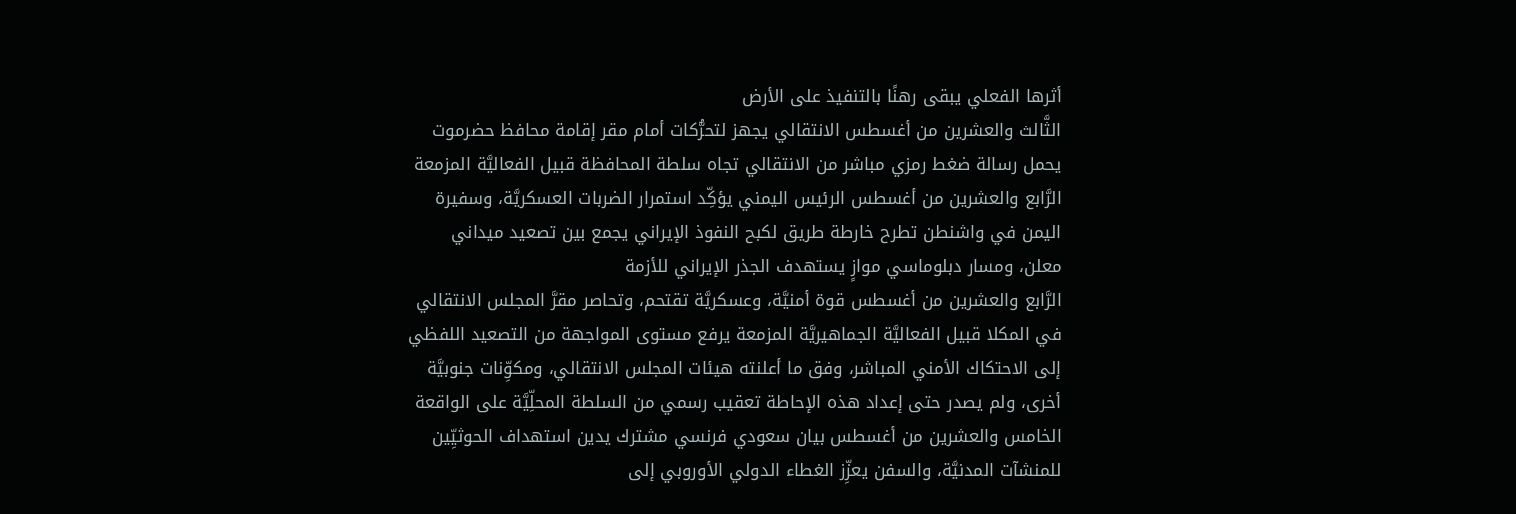أثرها الفعلي يبقى رهنًا بالتنفيذ على الأرض
الثَّالث والعشرين من أغسطس الانتقالي يجهز لتحرُّكات أمام مقر إقامة محافظ حضرموت يحمل رسالة ضغط رمزي مباشر من الانتقالي تجاه سلطة المحافظة قبيل الفعاليَّة المزمعة
الرَّابع والعشرين من أغسطس الرئيس اليمني يؤكِّد استمرار الضربات العسكريَّة، وسفيرة اليمن في واشنطن تطرح خارطة طريق لكبح النفوذ الإيراني يجمع بين تصعيد ميداني معلن، ومسار دبلوماسي موازٍ يستهدف الجذر الإيراني للأزمة
الرَّابع والعشرين من أغسطس قوة أمنيَّة، وعسكريَّة تقتحم، وتحاصر مقرَّ المجلس الانتقالي في المكلا قبيل الفعاليَّة الجماهيريَّة المزمعة يرفع مستوى المواجهة من التصعيد اللفظي إلى الاحتكاك الأمني المباشر، وفق ما أعلنته هيئات المجلس الانتقالي، ومكوِّنات جنوبيَّة أخرى، ولم يصدر حتى إعداد هذه الإحاطة تعقيب رسمي من السلطة المحلِّيَّة على الواقعة
الخامس والعشرين من أغسطس بيان سعودي فرنسي مشترك يدين استهداف الحوثيِّين للمنشآت المدنيَّة، والسفن يعزِّز الغطاء الدولي الأوروبي إلى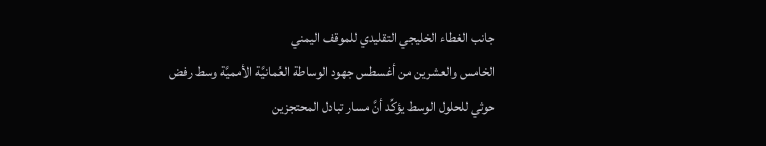جانب الغطاء الخليجي التقليدي للموقف اليمني
الخامس والعشرين من أغسطس جهود الوساطة العُمانيَّة الأمميَّة وسط رفض حوثي للحلول الوسط يؤكِّد أنَّ مسار تبادل المحتجزين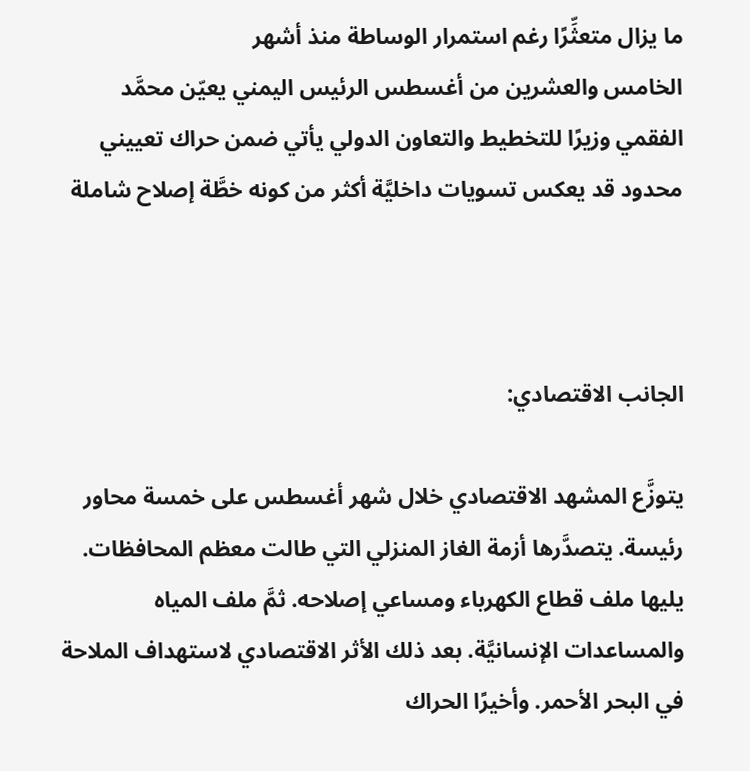ما يزال متعثِّرًا رغم استمرار الوساطة منذ أشهر
الخامس والعشرين من أغسطس الرئيس اليمني يعيّن محمَّد الفقمي وزيرًا للتخطيط والتعاون الدولي يأتي ضمن حراك تعييني محدود قد يعكس تسويات داخليَّة أكثر من كونه خطَّة إصلاح شاملة



الجانب الاقتصادي:

يتوزَّع المشهد الاقتصادي خلال شهر أغسطس على خمسة محاور رئيسة. يتصدَّرها أزمة الغاز المنزلي التي طالت معظم المحافظات. يليها ملف قطاع الكهرباء ومساعي إصلاحه. ثمَّ ملف المياه والمساعدات الإنسانيَّة. بعد ذلك الأثر الاقتصادي لاستهداف الملاحة في البحر الأحمر. وأخيرًا الحراك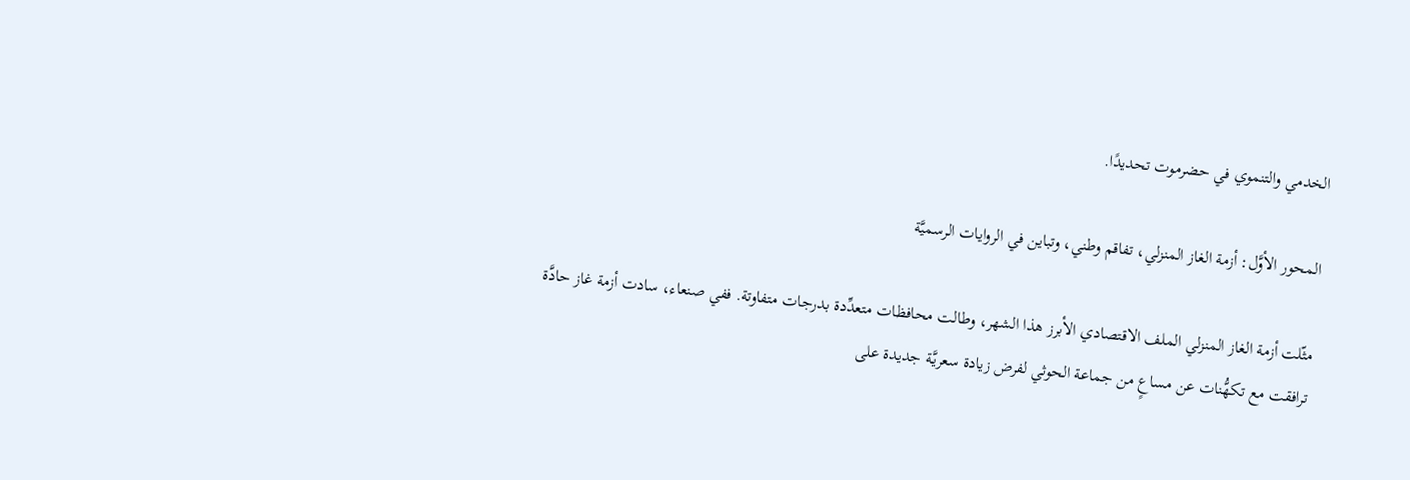الخدمي والتنموي في حضرموت تحديدًا.

المحور الأوَّل: أزمة الغاز المنزلي، تفاقم وطني، وتباين في الروايات الرسميَّة

مثّلت أزمة الغاز المنزلي الملف الاقتصادي الأبرز هذا الشهر، وطالت محافظات متعدِّدة بدرجات متفاوتة. ففي صنعاء، سادت أزمة غاز حادَّة ترافقت مع تكهُّنات عن مساعٍ من جماعة الحوثي لفرض زيادة سعريَّة جديدة على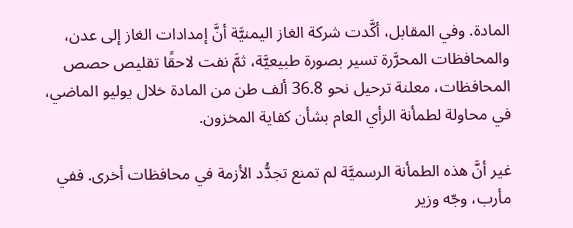المادة. وفي المقابل، أكَّدت شركة الغاز اليمنيَّة أنَّ إمدادات الغاز إلى عدن، والمحافظات المحرَّرة تسير بصورة طبيعيَّة، ثمَّ نفت لاحقًا تقليص حصص المحافظات، معلنة ترحيل نحو 36.8 ألف طن من المادة خلال يوليو الماضي، في محاولة لطمأنة الرأي العام بشأن كفاية المخزون.

غير أنَّ هذه الطمأنة الرسميَّة لم تمنع تجدُّد الأزمة في محافظات أخرى. ففي مأرب، وجّه وزير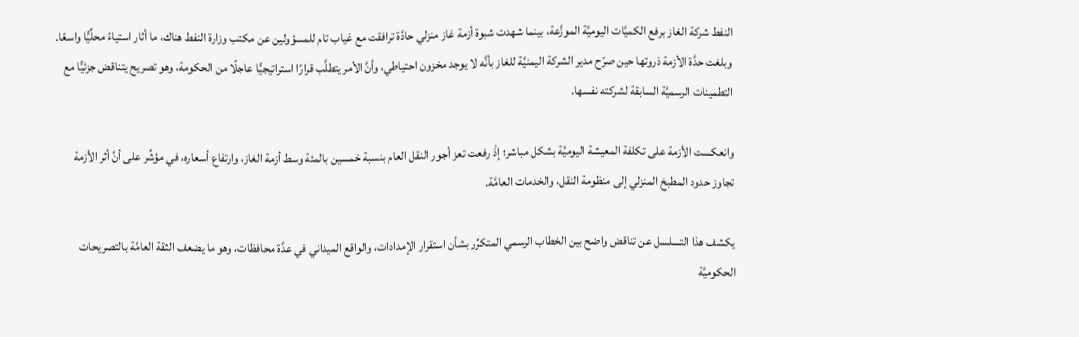النفط شركة الغاز برفع الكميَّات اليوميَّة الموزَّعة، بينما شهدت شبوة أزمة غاز منزلي حادَّة ترافقت مع غياب تام للمسؤولين عن مكتب وزارة النفط هناك، ما أثار استياءً محلِّيًّا واسعًا. وبلغت حدَّة الأزمة ذروتها حين صرّح مدير الشركة اليمنيَّة للغاز بأنَّه لا يوجد مخزون احتياطي، وأنَّ الأمر يتطلَّب قرارًا استراتيجيًّا عاجلًا من الحكومة، وهو تصريح يتناقض جزئيًّا مع التطمينات الرسميَّة السابقة لشركته نفسها.

وانعكست الأزمة على تكلفة المعيشة اليوميَّة بشكل مباشر؛ إذْ رفعت تعز أجور النقل العام بنسبة خمسين بالمئة وسط أزمة الغاز، وارتفاع أسعاره، في مؤشِّر على أنَّ أثر الأزمة تجاوز حدود المطبخ المنزلي إلى منظومة النقل، والخدمات العامَّة.

يكشف هذا التسلسل عن تناقض واضح بين الخطاب الرسمي المتكرِّر بشأن استقرار الإمدادات، والواقع الميداني في عدَّة محافظات، وهو ما يضعف الثقة العامَّة بالتصريحات الحكوميَّة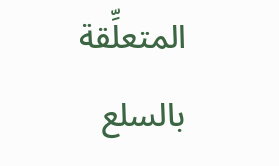المتعلِّقة بالسلع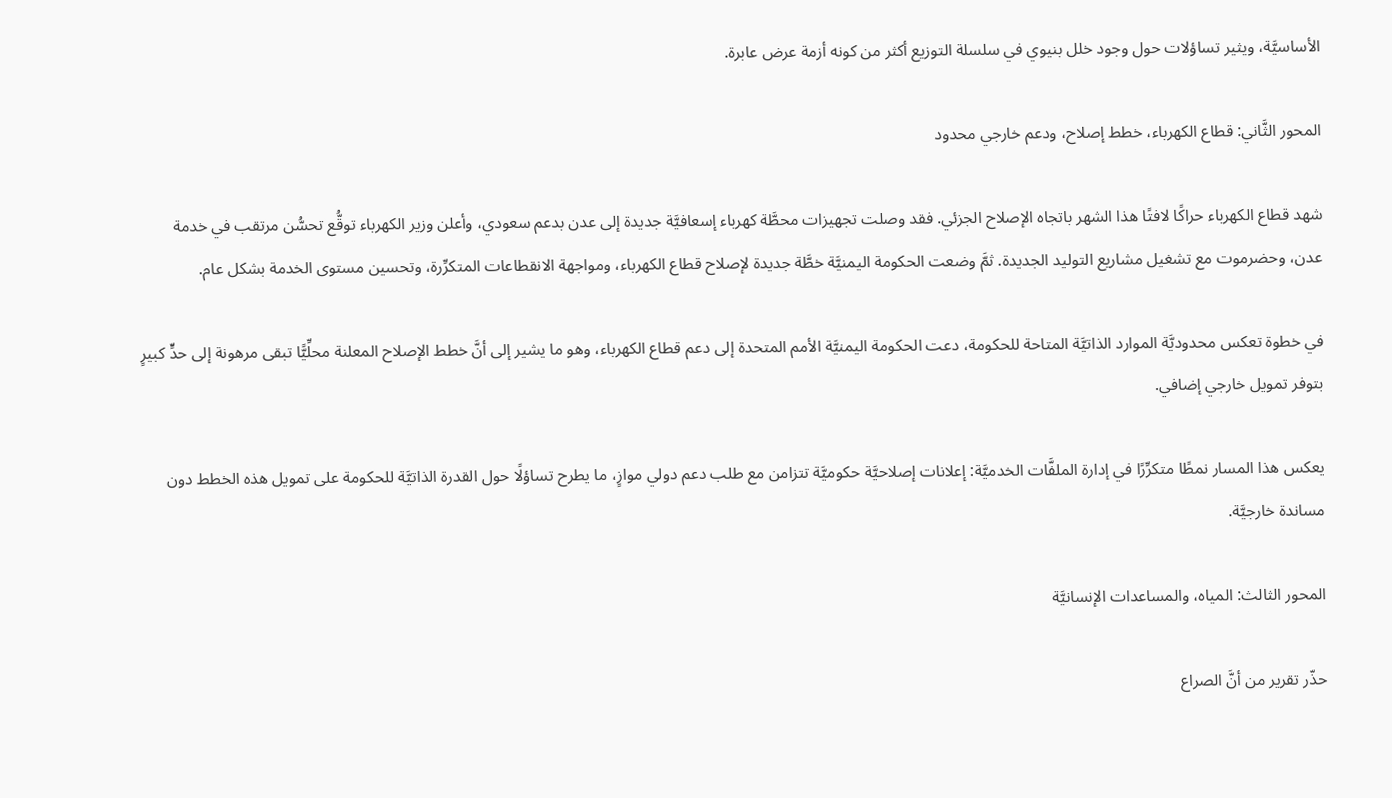الأساسيَّة، ويثير تساؤلات حول وجود خلل بنيوي في سلسلة التوزيع أكثر من كونه أزمة عرض عابرة.

المحور الثَّاني: قطاع الكهرباء، خطط إصلاح، ودعم خارجي محدود

شهد قطاع الكهرباء حراكًا لافتًا هذا الشهر باتجاه الإصلاح الجزئي. فقد وصلت تجهيزات محطَّة كهرباء إسعافيَّة جديدة إلى عدن بدعم سعودي، وأعلن وزير الكهرباء توقُّع تحسُّن مرتقب في خدمة عدن، وحضرموت مع تشغيل مشاريع التوليد الجديدة. ثمَّ وضعت الحكومة اليمنيَّة خطَّة جديدة لإصلاح قطاع الكهرباء، ومواجهة الانقطاعات المتكرِّرة، وتحسين مستوى الخدمة بشكل عام.

في خطوة تعكس محدوديَّة الموارد الذاتيَّة المتاحة للحكومة، دعت الحكومة اليمنيَّة الأمم المتحدة إلى دعم قطاع الكهرباء، وهو ما يشير إلى أنَّ خطط الإصلاح المعلنة محلِّيًّا تبقى مرهونة إلى حدٍّ كبيرٍ بتوفر تمويل خارجي إضافي.

يعكس هذا المسار نمطًا متكرِّرًا في إدارة الملفَّات الخدميَّة: إعلانات إصلاحيَّة حكوميَّة تتزامن مع طلب دعم دولي موازٍ، ما يطرح تساؤلًا حول القدرة الذاتيَّة للحكومة على تمويل هذه الخطط دون مساندة خارجيَّة.

المحور الثالث: المياه، والمساعدات الإنسانيَّة

حذّر تقرير من أنَّ الصراع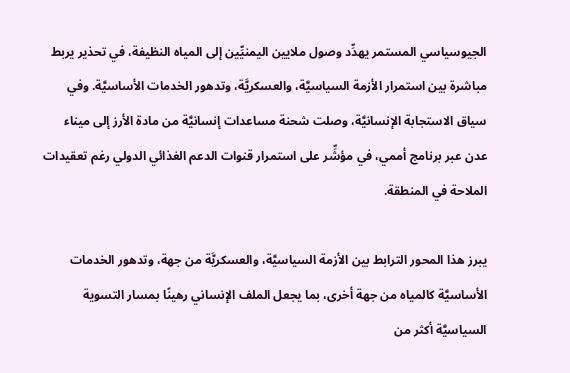الجيوسياسي المستمر يهدِّد وصول ملايين اليمنيِّين إلى المياه النظيفة، في تحذير يربط مباشرة بين استمرار الأزمة السياسيَّة، والعسكريَّة، وتدهور الخدمات الأساسيَّة. وفي سياق الاستجابة الإنسانيَّة، وصلت شحنة مساعدات إنسانيَّة من مادة الأرز إلى ميناء عدن عبر برنامج أممي، في مؤشِّر على استمرار قنوات الدعم الغذائي الدولي رغم تعقيدات الملاحة في المنطقة.

يبرز هذا المحور الترابط بين الأزمة السياسيَّة، والعسكريَّة من جهة، وتدهور الخدمات الأساسيَّة كالمياه من جهة أخرى، بما يجعل الملف الإنساني رهينًا بمسار التسوية السياسيَّة أكثر من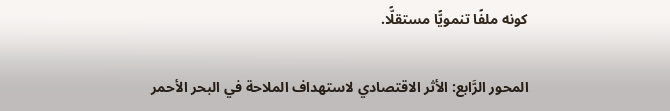كونه ملفًا تنمويًّا مستقلًّا.

المحور الرَّابع: الأثر الاقتصادي لاستهداف الملاحة في البحر الأحمر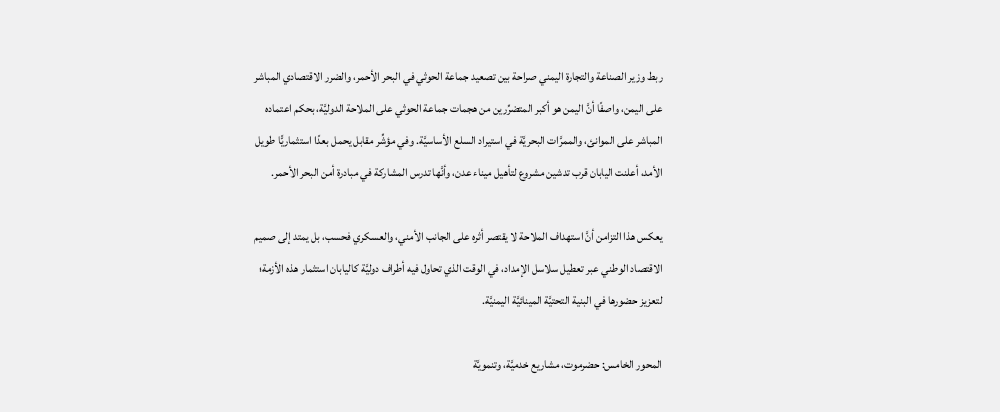ربط وزير الصناعة والتجارة اليمني صراحة بين تصعيد جماعة الحوثي في البحر الأحمر، والضرر الاقتصادي المباشر على اليمن، واصفًا أنَّ اليمن هو أكبر المتضرِّرين من هجمات جماعة الحوثي على الملاحة الدوليَّة، بحكم اعتماده المباشر على الموانئ، والممرَّات البحريَّة في استيراد السلع الأساسيَّة. وفي مؤشِّر مقابل يحمل بعدًا استثماريًّا طويل الأمد، أعلنت اليابان قرب تدشين مشروع لتأهيل ميناء عدن، وأنَّها تدرس المشاركة في مبادرة أمن البحر الأحمر.

يعكس هذا التزامن أنَّ استهداف الملاحة لا يقتصر أثره على الجانب الأمني، والعسكري فحسب، بل يمتد إلى صميم الاقتصاد الوطني عبر تعطيل سلاسل الإمداد، في الوقت الذي تحاول فيه أطراف دوليَّة كاليابان استثمار هذه الأزمة؛ لتعزيز حضورها في البنية التحتيَّة المينائيَّة اليمنيَّة.

المحور الخامس: حضرموت، مشاريع خدميَّة، وتنمويَّة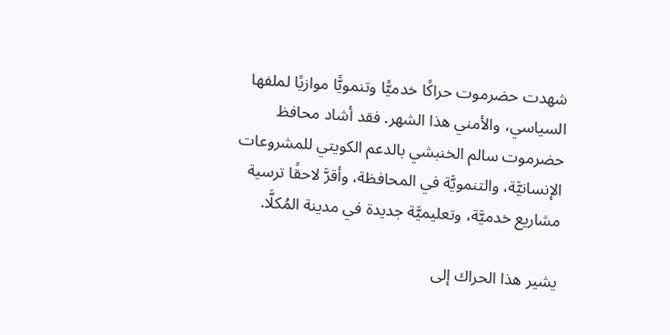شهدت حضرموت حراكًا خدميًّا وتنمويًّا موازيًا لملفها السياسي، والأمني هذا الشهر. فقد أشاد محافظ حضرموت سالم الخنبشي بالدعم الكويتي للمشروعات الإنسانيَّة، والتنمويَّة في المحافظة، وأقرَّ لاحقًا ترسية مشاريع خدميَّة، وتعليميَّة جديدة في مدينة المُكلَّا.

يشير هذا الحراك إلى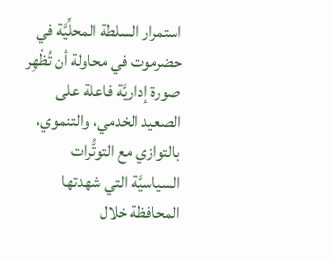استمرار السلطة المحلِّيَّة في حضرموت في محاولة أن تُظْهِر صورة إداريَّة فاعلة على الصعيد الخدمي، والتنموي، بالتوازي مع التوتُّرات السياسيَّة التي شهدتها المحافظة خلال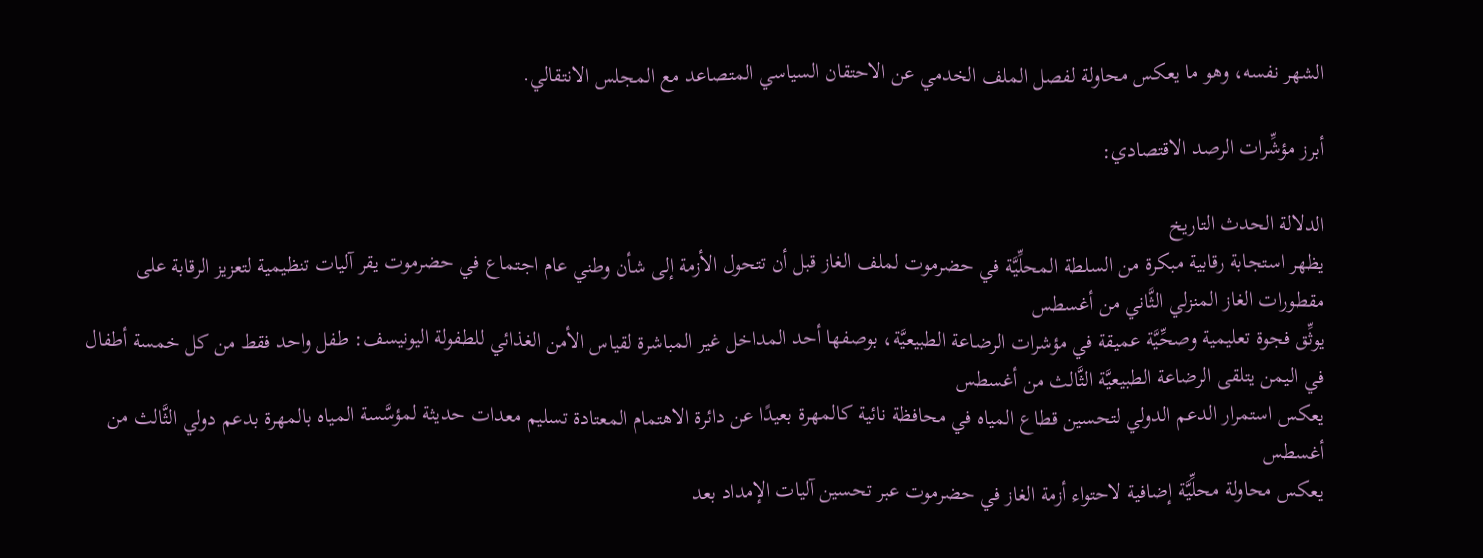الشهر نفسه، وهو ما يعكس محاولة لفصل الملف الخدمي عن الاحتقان السياسي المتصاعد مع المجلس الانتقالي.

أبرز مؤشِّرات الرصد الاقتصادي:

الدلالة الحدث التاريخ
يظهر استجابة رقابية مبكرة من السلطة المحلِّيَّة في حضرموت لملف الغاز قبل أن تتحول الأزمة إلى شأن وطني عام اجتماع في حضرموت يقر آليات تنظيمية لتعزيز الرقابة على مقطورات الغاز المنزلي الثَّاني من أغسطس
يوثِّق فجوة تعليمية وصحِّيَّة عميقة في مؤشرات الرضاعة الطبيعيَّة، بوصفها أحد المداخل غير المباشرة لقياس الأمن الغذائي للطفولة اليونيسف: طفل واحد فقط من كل خمسة أطفال في اليمن يتلقى الرضاعة الطبيعيَّة الثَّالث من أغسطس
يعكس استمرار الدعم الدولي لتحسين قطاع المياه في محافظة نائية كالمهرة بعيدًا عن دائرة الاهتمام المعتادة تسليم معدات حديثة لمؤسَّسة المياه بالمهرة بدعم دولي الثَّالث من أغسطس
يعكس محاولة محلِّيَّة إضافية لاحتواء أزمة الغاز في حضرموت عبر تحسين آليات الإمداد بعد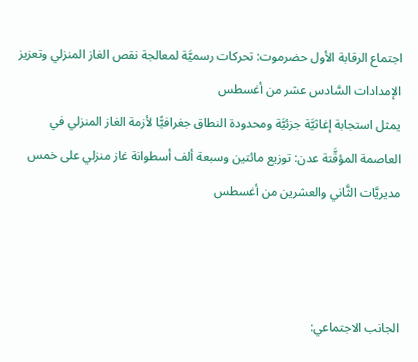اجتماع الرقابة الأول حضرموت: تحركات رسميَّة لمعالجة نقص الغاز المنزلي وتعزيز الإمدادات السَّادس عشر من أغسطس
يمثل استجابة إغاثيَّة جزئيَّة ومحدودة النطاق جغرافيًّا لأزمة الغاز المنزلي في العاصمة المؤقَّتة عدن: توزيع مائتين وسبعة ألف أسطوانة غاز منزلي على خمس مديريَّات الثَّاني والعشرين من أغسطس



الجانب الاجتماعي: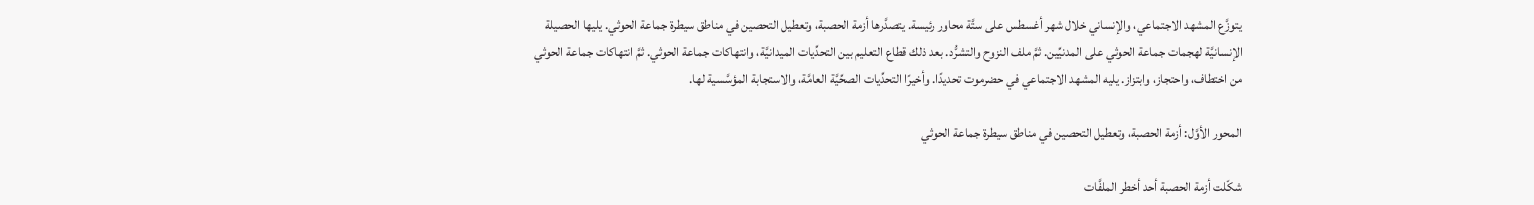يتوزَّع المشهد الاجتماعي، والإنساني خلال شهر أغسطس على ستَّة محاور رئيسة. يتصدَّرها أزمة الحصبة، وتعطيل التحصين في مناطق سيطرة جماعة الحوثي. يليها الحصيلة الإنسانيَّة لهجمات جماعة الحوثي على المدنيِّين. ثمَّ ملف النزوح والتشرُّد. بعد ذلك قطاع التعليم بين التحدِّيات الميدانيَّة، وانتهاكات جماعة الحوثي. ثمَّ انتهاكات جماعة الحوثي من اختطاف، واحتجاز، وابتزاز. يليه المشهد الاجتماعي في حضرموت تحديدًا. وأخيرًا التحدِّيات الصحِّيَّة العامَّة، والاستجابة المؤسَّسية لها.

المحور الأوَّل: أزمة الحصبة، وتعطيل التحصين في مناطق سيطرة جماعة الحوثي

شكّلت أزمة الحصبة أحد أخطر الملفَّات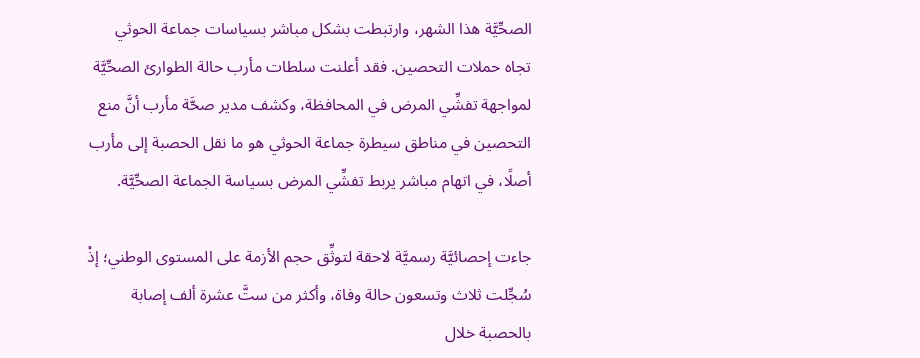الصحِّيَّة هذا الشهر، وارتبطت بشكل مباشر بسياسات جماعة الحوثي تجاه حملات التحصين. فقد أعلنت سلطات مأرب حالة الطوارئ الصحِّيَّة لمواجهة تفشِّي المرض في المحافظة، وكشف مدير صحَّة مأرب أنَّ منع التحصين في مناطق سيطرة جماعة الحوثي هو ما نقل الحصبة إلى مأرب أصلًا، في اتهام مباشر يربط تفشِّي المرض بسياسة الجماعة الصحِّيَّة.

جاءت إحصائيَّة رسميَّة لاحقة لتوثِّق حجم الأزمة على المستوى الوطني؛ إذْ سُجِّلت ثلاث وتسعون حالة وفاة، وأكثر من ستَّ عشرة ألف إصابة بالحصبة خلال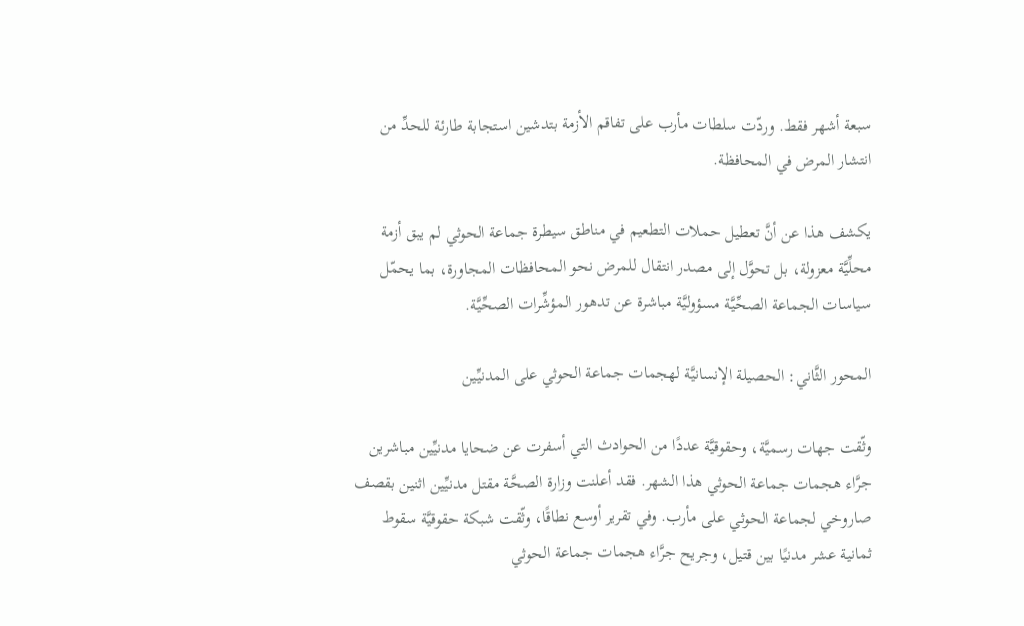سبعة أشهر فقط. وردّت سلطات مأرب على تفاقم الأزمة بتدشين استجابة طارئة للحدِّ من انتشار المرض في المحافظة.

يكشف هذا عن أنَّ تعطيل حملات التطعيم في مناطق سيطرة جماعة الحوثي لم يبق أزمة محلِّيَّة معزولة، بل تحوَّل إلى مصدر انتقال للمرض نحو المحافظات المجاورة، بما يحمّل سياسات الجماعة الصحِّيَّة مسؤوليَّة مباشرة عن تدهور المؤشِّرات الصحِّيَّة.

المحور الثَّاني: الحصيلة الإنسانيَّة لهجمات جماعة الحوثي على المدنيِّين

وثّقت جهات رسميَّة، وحقوقيَّة عددًا من الحوادث التي أسفرت عن ضحايا مدنيِّين مباشرين جرَّاء هجمات جماعة الحوثي هذا الشهر. فقد أعلنت وزارة الصحَّة مقتل مدنيِّين اثنين بقصف صاروخي لجماعة الحوثي على مأرب. وفي تقرير أوسع نطاقًا، وثّقت شبكة حقوقيَّة سقوط ثمانية عشر مدنيًا بين قتيل، وجريح جرَّاء هجمات جماعة الحوثي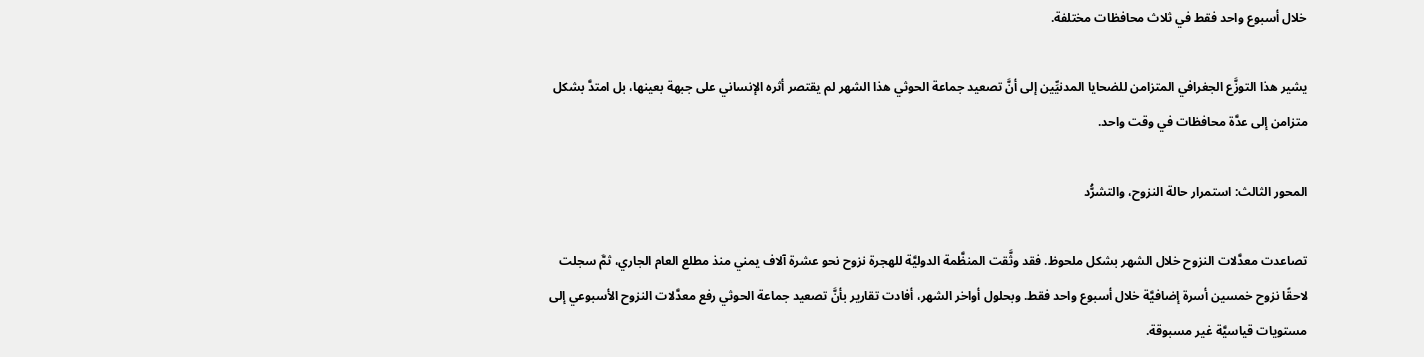خلال أسبوع واحد فقط في ثلاث محافظات مختلفة.

يشير هذا التوزَّع الجغرافي المتزامن للضحايا المدنيِّين إلى أنَّ تصعيد جماعة الحوثي هذا الشهر لم يقتصر أثره الإنساني على جبهة بعينها، بل امتدَّ بشكل متزامن إلى عدَّة محافظات في وقت واحد.

المحور الثالث: استمرار حالة النزوح، والتشرُّد

تصاعدت معدَّلات النزوح خلال الشهر بشكل ملحوظ. فقد وثَّقت المنظَّمة الدوليَّة للهجرة نزوح نحو عشرة آلاف يمني منذ مطلع العام الجاري، ثمَّ سجلت لاحقًا نزوح خمسين أسرة إضافيَّة خلال أسبوع واحد فقط. وبحلول أواخر الشهر، أفادت تقارير بأنَّ تصعيد جماعة الحوثي رفع معدَّلات النزوح الأسبوعي إلى مستويات قياسيَّة غير مسبوقة.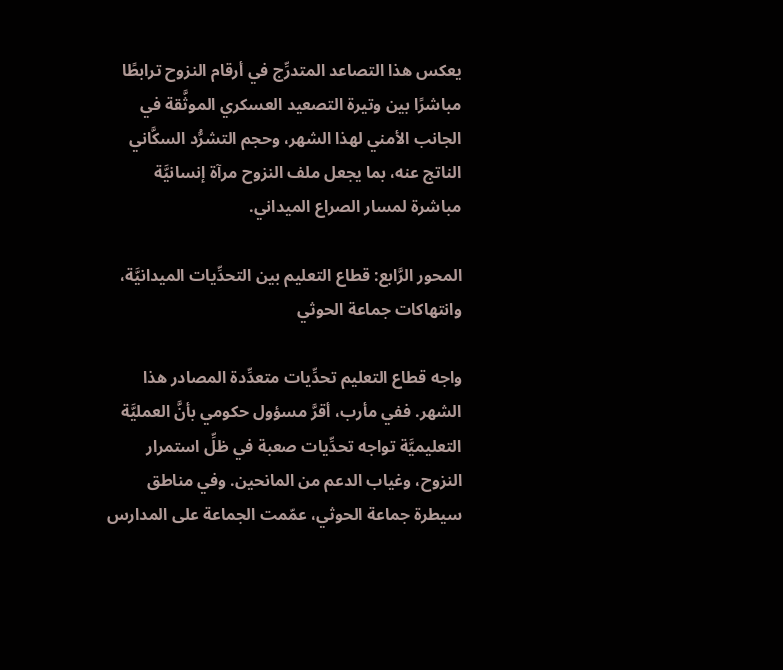يعكس هذا التصاعد المتدرِّج في أرقام النزوح ترابطًا مباشرًا بين وتيرة التصعيد العسكري الموثَّقة في الجانب الأمني لهذا الشهر، وحجم التشرُّد السكَّاني الناتج عنه، بما يجعل ملف النزوح مرآة إنسانيَّة مباشرة لمسار الصراع الميداني.

المحور الرَّابع: قطاع التعليم بين التحدِّيات الميدانيَّة، وانتهاكات جماعة الحوثي

واجه قطاع التعليم تحدِّيات متعدِّدة المصادر هذا الشهر. ففي مأرب، أقرَّ مسؤول حكومي بأنَّ العمليَّة التعليميَّة تواجه تحدِّيات صعبة في ظلِّ استمرار النزوح، وغياب الدعم من المانحين. وفي مناطق سيطرة جماعة الحوثي، عمّمت الجماعة على المدارس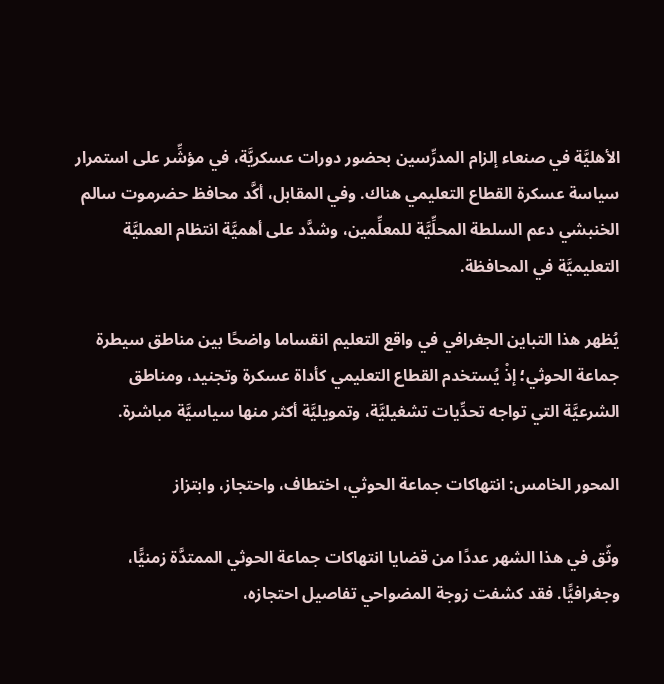الأهليَّة في صنعاء إلزام المدرِّسين بحضور دورات عسكريَّة، في مؤشِّر على استمرار سياسة عسكرة القطاع التعليمي هناك. وفي المقابل، أكَّد محافظ حضرموت سالم الخنبشي دعم السلطة المحلِّيَّة للمعلِّمين، وشدَّد على أهميَّة انتظام العمليَّة التعليميَّة في المحافظة.

يُظهر هذا التباين الجغرافي في واقع التعليم انقساما واضحًا بين مناطق سيطرة جماعة الحوثي؛ إذْ يُستخدم القطاع التعليمي كأداة عسكرة وتجنيد، ومناطق الشرعيَّة التي تواجه تحدِّيات تشغيليَّة، وتمويليَّة أكثر منها سياسيَّة مباشرة.

المحور الخامس: انتهاكات جماعة الحوثي، اختطاف، واحتجاز، وابتزاز

وثّق في هذا الشهر عددًا من قضايا انتهاكات جماعة الحوثي الممتدَّة زمنيًّا، وجغرافيًّا. فقد كشفت زوجة المضواحي تفاصيل احتجازه،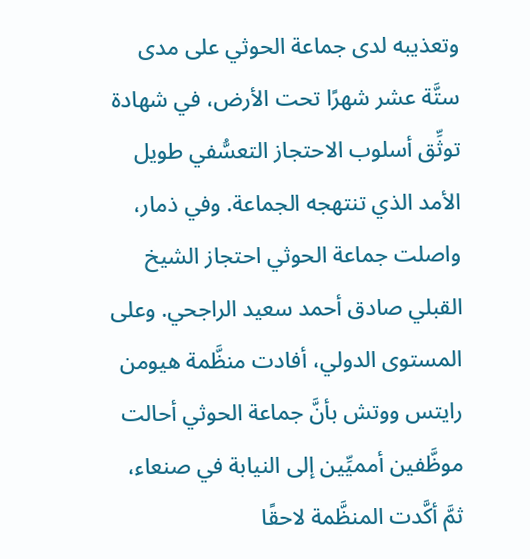وتعذيبه لدى جماعة الحوثي على مدى ستَّة عشر شهرًا تحت الأرض، في شهادة توثِّق أسلوب الاحتجاز التعسُّفي طويل الأمد الذي تنتهجه الجماعة. وفي ذمار، واصلت جماعة الحوثي احتجاز الشيخ القبلي صادق أحمد سعيد الراجحي. وعلى المستوى الدولي، أفادت منظَّمة هيومن رايتس ووتش بأنَّ جماعة الحوثي أحالت موظَّفين أمميِّين إلى النيابة في صنعاء، ثمَّ أكَّدت المنظَّمة لاحقًا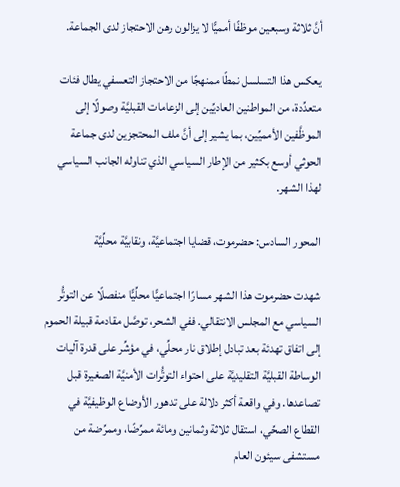أنَّ ثلاثة وسبعين موظفًا أمميًّا لا يزالون رهن الاحتجاز لدى الجماعة.

يعكس هذا التسلسل نمطًا ممنهجًا من الاحتجاز التعسفي يطال فئات متعدِّدة، من المواطنين العاديِّين إلى الزعامات القبليَّة وصولًا إلى الموظَّفين الأمميِّين، بما يشير إلى أنَّ ملف المحتجزين لدى جماعة الحوثي أوسع بكثير من الإطار السياسي الذي تناوله الجانب السياسي لهذا الشهر.

المحور السادس: حضرموت، قضايا اجتماعيَّة، ونقابيَّة محلِّيَّة

شهدت حضرموت هذا الشهر مسارًا اجتماعيًّا محلِّيًّا منفصلًا عن التوتُّر السياسي مع المجلس الانتقالي. ففي الشحر، توصَّل مقادمة قبيلة الحموم إلى اتفاق تهدئة بعد تبادل إطلاق نار محلِّي، في مؤشِّر على قدرة آليات الوساطة القبليَّة التقليديَّة على احتواء التوتُّرات الأمنيَّة الصغيرة قبل تصاعدها. وفي واقعة أكثر دلالة على تدهور الأوضاع الوظيفيَّة في القطاع الصحِّي، استقال ثلاثة وثمانين ومائة ممرِّضًا، وممرِّضة من مستشفى سيئون العام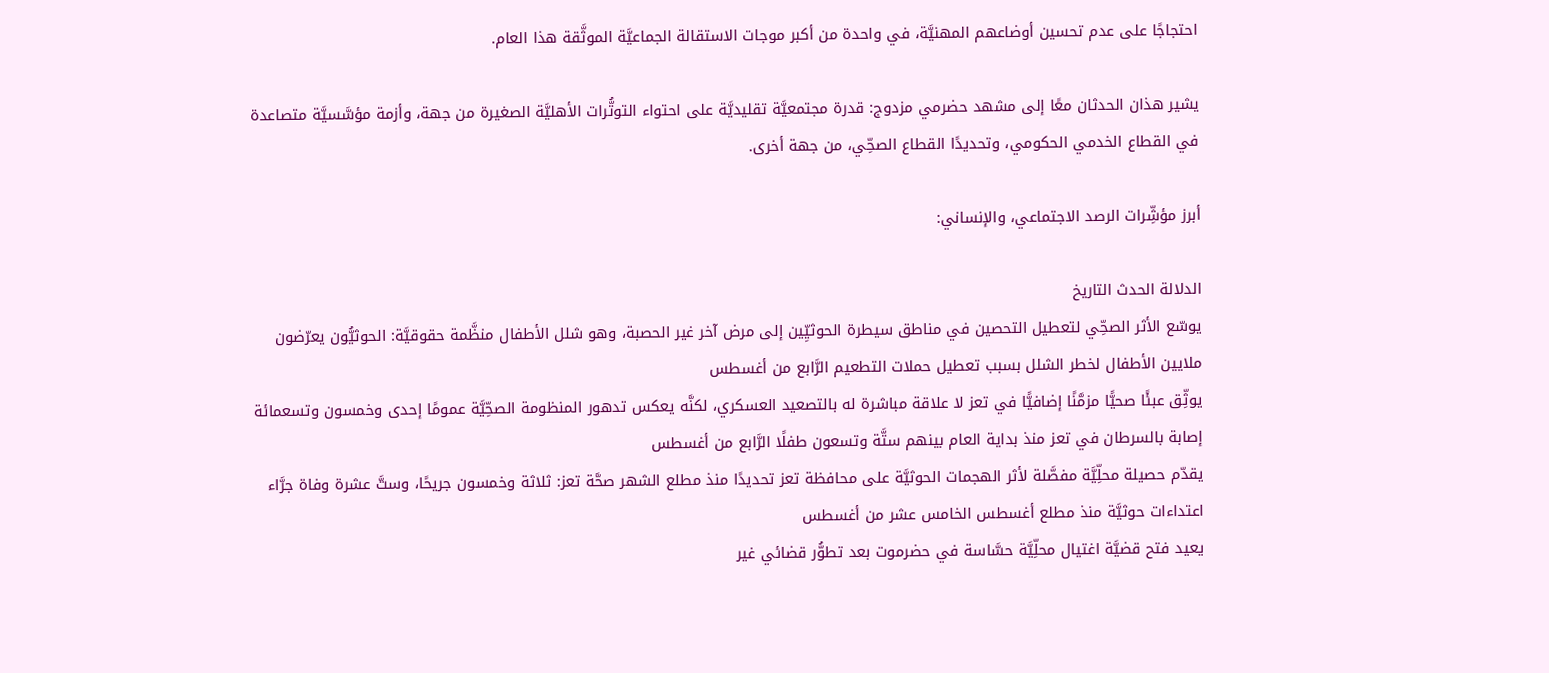احتجاجًا على عدم تحسين أوضاعهم المهنيَّة، في واحدة من أكبر موجات الاستقالة الجماعيَّة الموثَّقة هذا العام.

يشير هذان الحدثان معًا إلى مشهد حضرمي مزدوج: قدرة مجتمعيَّة تقليديَّة على احتواء التوتُّرات الأهليَّة الصغيرة من جهة، وأزمة مؤسَّسيَّة متصاعدة في القطاع الخدمي الحكومي، وتحديدًا القطاع الصحِّي، من جهة أخرى.

أبرز مؤشِّرات الرصد الاجتماعي، والإنساني:

الدلالة الحدث التاريخ
يوسّع الأثر الصحِّي لتعطيل التحصين في مناطق سيطرة الحوثيِّين إلى مرض آخر غير الحصبة، وهو شلل الأطفال منظَّمة حقوقيَّة: الحوثيُّون يعرّضون ملايين الأطفال لخطر الشلل بسبب تعطيل حملات التطعيم الرَّابع من أغسطس
يوثِّق عبئًا صحيًّا مزمَّنًا إضافيًّا في تعز لا علاقة مباشرة له بالتصعيد العسكري، لكنَّه يعكس تدهور المنظومة الصحِّيَّة عمومًا إحدى وخمسون وتسعمائة إصابة بالسرطان في تعز منذ بداية العام بينهم ستَّة وتسعون طفلًا الرَّابع من أغسطس
يقدّم حصيلة محلِّيَّة مفصَّلة لأثر الهجمات الحوثيَّة على محافظة تعز تحديدًا منذ مطلع الشهر صحَّة تعز: ثلاثة وخمسون جريحًا، وستَّ عشرة وفاة جرَّاء اعتداءات حوثيَّة منذ مطلع أغسطس الخامس عشر من أغسطس
يعيد فتح قضيَّة اغتيال محلِّيَّة حسَّاسة في حضرموت بعد تطوُّر قضائي غير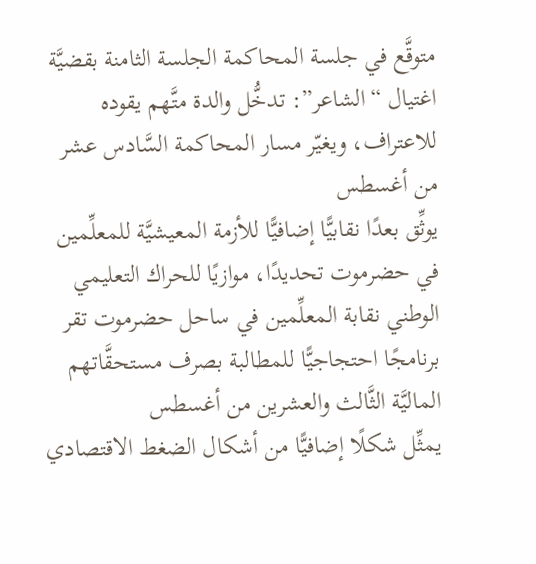متوقَّع في جلسة المحاكمة الجلسة الثامنة بقضيَّة اغتيال “الشاعر”: تدخُّل والدة متَّهم يقوده للاعتراف، ويغيّر مسار المحاكمة السَّادس عشر من أغسطس
يوثِّق بعدًا نقابيًّا إضافيًّا للأزمة المعيشيَّة للمعلِّمين في حضرموت تحديدًا، موازيًا للحراك التعليمي الوطني نقابة المعلِّمين في ساحل حضرموت تقر برنامجًا احتجاجيًّا للمطالبة بصرف مستحقَّاتهم الماليَّة الثَّالث والعشرين من أغسطس
يمثِّل شكلًا إضافيًّا من أشكال الضغط الاقتصادي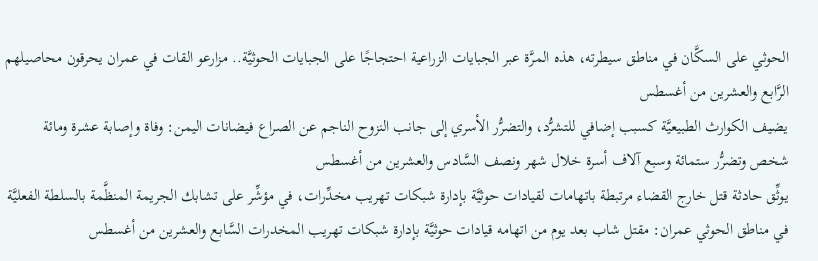الحوثي على السكَّان في مناطق سيطرته، هذه المرَّة عبر الجبايات الزراعية احتجاجًا على الجبايات الحوثيَّة.. مزارعو القات في عمران يحرقون محاصيلهم الرَّابع والعشرين من أغسطس
يضيف الكوارث الطبيعيَّة كسبب إضافي للتشرُّد، والتضرُّر الأسري إلى جانب النزوح الناجم عن الصراع فيضانات اليمن: وفاة وإصابة عشرة ومائة شخص وتضرُّر ستمائة وسبع آلاف أسرة خلال شهر ونصف السَّادس والعشرين من أغسطس
يوثِّق حادثة قتل خارج القضاء مرتبطة باتهامات لقيادات حوثيَّة بإدارة شبكات تهريب مخدِّرات، في مؤشِّر على تشابك الجريمة المنظَّمة بالسلطة الفعليَّة في مناطق الحوثي عمران: مقتل شاب بعد يوم من اتهامه قيادات حوثيَّة بإدارة شبكات تهريب المخدرات السَّابع والعشرين من أغسطس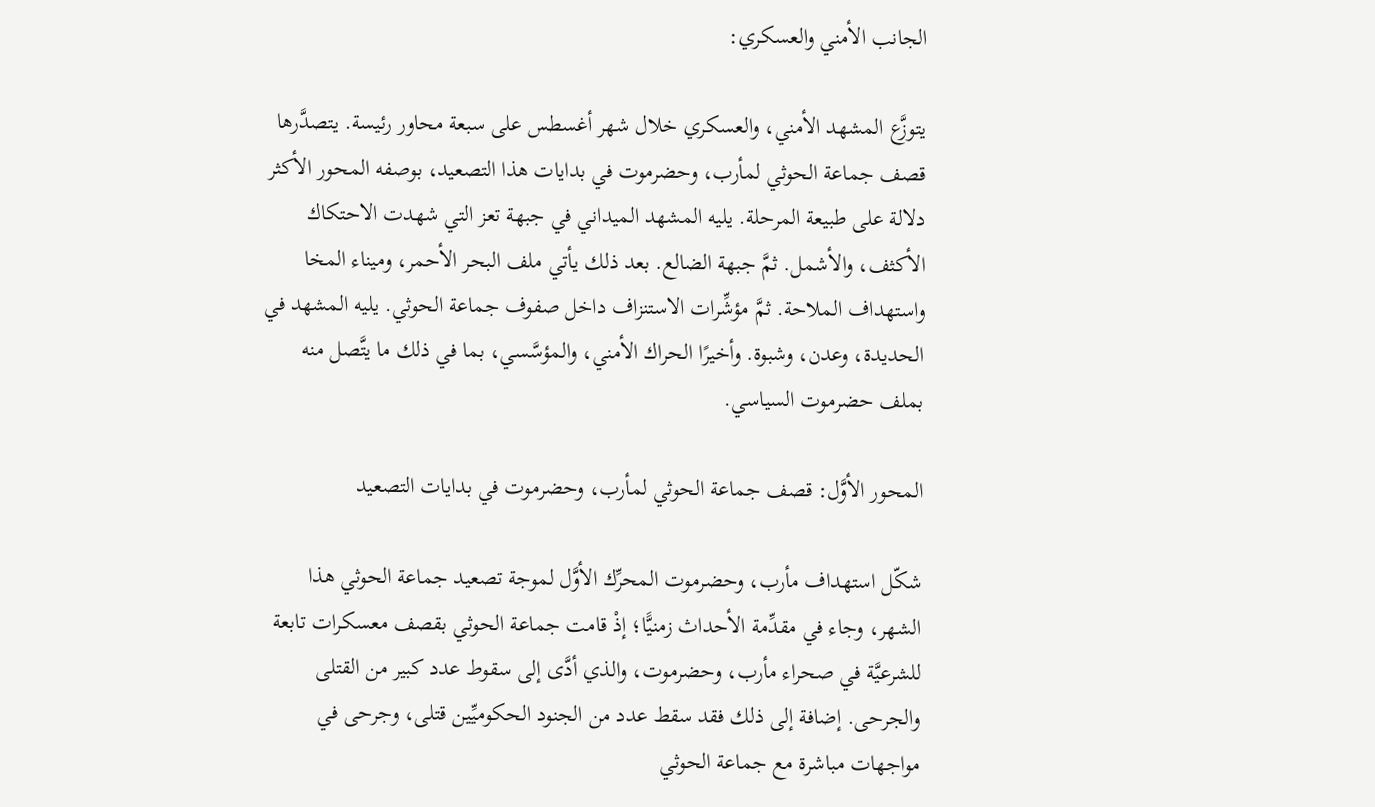الجانب الأمني والعسكري:

يتوزَّع المشهد الأمني، والعسكري خلال شهر أغسطس على سبعة محاور رئيسة. يتصدَّرها قصف جماعة الحوثي لمأرب، وحضرموت في بدايات هذا التصعيد، بوصفه المحور الأكثر دلالة على طبيعة المرحلة. يليه المشهد الميداني في جبهة تعز التي شهدت الاحتكاك الأكثف، والأشمل. ثمَّ جبهة الضالع. بعد ذلك يأتي ملف البحر الأحمر، وميناء المخا واستهداف الملاحة. ثمَّ مؤشِّرات الاستنزاف داخل صفوف جماعة الحوثي. يليه المشهد في الحديدة، وعدن، وشبوة. وأخيرًا الحراك الأمني، والمؤسَّسي، بما في ذلك ما يتَّصل منه بملف حضرموت السياسي.

المحور الأوَّل: قصف جماعة الحوثي لمأرب، وحضرموت في بدايات التصعيد

شكّل استهداف مأرب، وحضرموت المحرِّك الأوَّل لموجة تصعيد جماعة الحوثي هذا الشهر، وجاء في مقدِّمة الأحداث زمنيًّا؛ إذْ قامت جماعة الحوثي بقصف معسكرات تابعة للشرعيَّة في صحراء مأرب، وحضرموت، والذي أدَّى إلى سقوط عدد كبير من القتلى والجرحى. إضافة إلى ذلك فقد سقط عدد من الجنود الحكوميِّين قتلى، وجرحى في مواجهات مباشرة مع جماعة الحوثي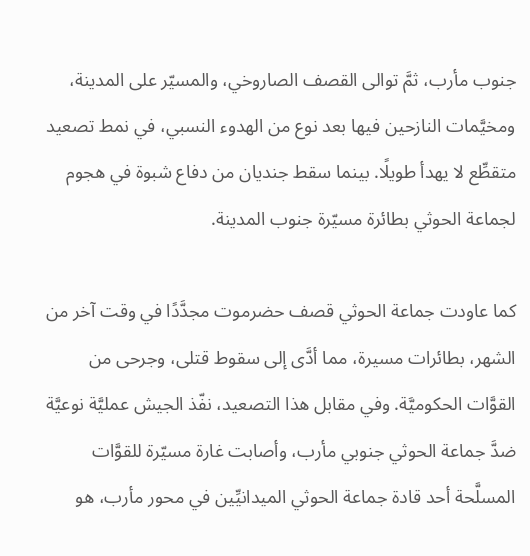جنوب مأرب، ثمَّ توالى القصف الصاروخي، والمسيّر على المدينة، ومخيَّمات النازحين فيها بعد نوع من الهدوء النسبي، في نمط تصعيد متقطِّع لا يهدأ طويلًا. بينما سقط جنديان من دفاع شبوة في هجوم لجماعة الحوثي بطائرة مسيّرة جنوب المدينة.

كما عاودت جماعة الحوثي قصف حضرموت مجدَّدًا في وقت آخر من الشهر، بطائرات مسيرة، مما أدَّى إلى سقوط قتلى، وجرحى من القوَّات الحكوميَّة. وفي مقابل هذا التصعيد، نفّذ الجيش عمليَّة نوعيَّة ضدَّ جماعة الحوثي جنوبي مأرب، وأصابت غارة مسيّرة للقوَّات المسلَّحة أحد قادة جماعة الحوثي الميدانيِّين في محور مأرب، هو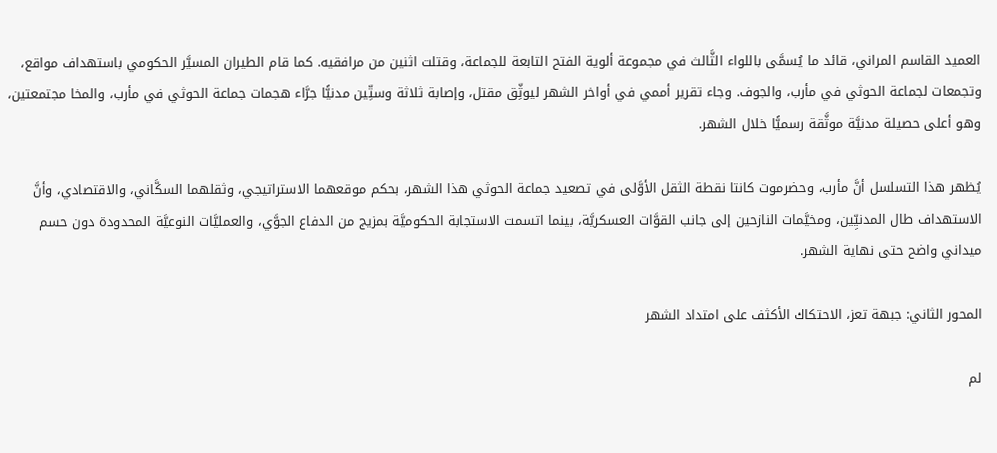العميد القاسم المراني، قائد ما يُسمَّى باللواء الثَّالث في مجموعة ألوية الفتح التابعة للجماعة، وقتلت اثنين من مرافقيه. كما قام الطيران المسيَّر الحكومي باستهداف مواقع، وتجمعات لجماعة الحوثي في مأرب، والجوف. وجاء تقرير أممي في أواخر الشهر ليوثِّق مقتل، وإصابة ثلاثة وستِّين مدنيًّا جرَّاء هجمات جماعة الحوثي في مأرب، والمخا مجتمعتين، وهو أعلى حصيلة مدنيَّة موثَّقة رسميًّا خلال الشهر.

يُظهر هذا التسلسل أنَّ مأرب، وحضرموت كانتا نقطة الثقل الأوَّلى في تصعيد جماعة الحوثي هذا الشهر، بحكم موقعهما الاستراتيجي، وثقلهما السكَّاني، والاقتصادي، وأنَّ الاستهداف طال المدنيِّين، ومخيَّمات النازحين إلى جانب القوَّات العسكريَّة، بينما اتسمت الاستجابة الحكوميَّة بمزيج من الدفاع الجوَّي، والعمليَّات النوعيَّة المحدودة دون حسم ميداني واضح حتى نهاية الشهر.

المحور الثاني: جبهة تعز، الاحتكاك الأكثف على امتداد الشهر

لم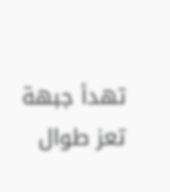تهدأ جبهة تعز طوال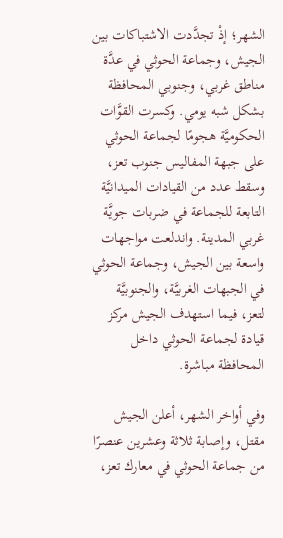الشهر؛ إذْ تجدَّدت الاشتباكات بين الجيش، وجماعة الحوثي في عدَّة مناطق غربي، وجنوبي المحافظة بشكل شبه يومي. وكسرت القوَّات الحكوميَّة هجومًا لجماعة الحوثي على جبهة المفاليس جنوب تعز، وسقط عدد من القيادات الميدانيَّة التابعة للجماعة في ضربات جويَّة غربي المدينة. واندلعت مواجهات واسعة بين الجيش، وجماعة الحوثي في الجبهات الغربيَّة، والجنوبيَّة لتعز، فيما استهدف الجيش مركز قيادة لجماعة الحوثي داخل المحافظة مباشرة.

وفي أواخر الشهر، أعلن الجيش مقتل، وإصابة ثلاثة وعشرين عنصرًا من جماعة الحوثي في معارك تعز،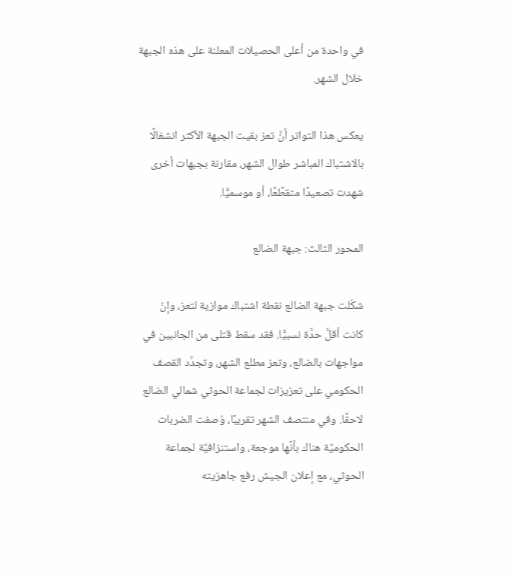في واحدة من أعلى الحصيلات المعلنة على هذه الجبهة خلال الشهر.

يعكس هذا التواتر أنَّ تعز بقيت الجبهة الأكثر انشغالًا بالاشتباك المباشر طوال الشهر، مقارنة بجبهات أخرى شهدت تصعيدًا متقطِّعًا، أو موسميًّا.

المحور الثالث: جبهة الضالع

شكّلت جبهة الضالع نقطة اشتباك موازية لتعز، وإنْ كانت أقلَّ حدَّة نسبيًّا. فقد سقط قتلى من الجانبين في مواجهات بالضالع، وتعز مطلع الشهر، وتجدَّد القصف الحكومي على تعزيزات لجماعة الحوثي شمالي الضالع لاحقًا. وفي منتصف الشهر تقريبًا، وُصفت الضربات الحكوميَّة هناك بأنَّها موجعة، واستنزافيَّة لجماعة الحوثي، مع إعلان الجيش رفع جاهزيته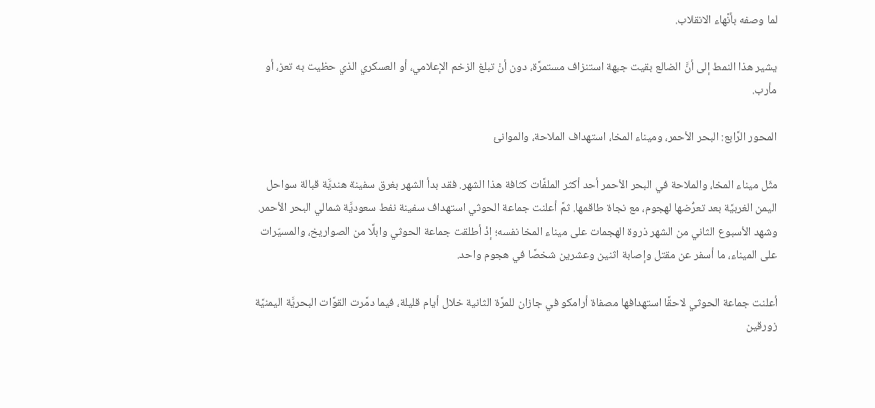لما وصفه بأنَّهاء الانقلاب.

يشير هذا النمط إلى أنَّ الضالع بقيت جبهة استنزاف مستمرَّة، دون أنْ تبلغ الزخم الإعلامي، أو العسكري الذي حظيت به تعز، أو مأرب.

المحور الرَّابع: البحر الأحمر، وميناء المخا، استهداف الملاحة، والموانئ

مثّل ميناء المخا، والملاحة في البحر الأحمر أحد أكثر الملفَّات كثافة هذا الشهر. فقد بدأ الشهر بغرق سفينة هنديَّة قبالة سواحل اليمن الغربيَّة بعد تعرُّضها لهجوم، مع نجاة طاقمها. ثمَّ أعلنت جماعة الحوثي استهداف سفينة نفط سعوديَّة شمالي البحر الأحمر. وشهد الأسبوع الثاني من الشهر ذروة الهجمات على ميناء المخا نفسه؛ إذْ أطلقت جماعة الحوثي وابلًا من الصواريخ، والمسيّرات على الميناء، ما أسفر عن مقتل وإصابة اثنين وعشرين شخصًا في هجوم واحد.

أعلنت جماعة الحوثي لاحقًا استهدافها مصفاة أرامكو في جازان للمرَّة الثانية خلال أيام قليلة، فيما دمَّرت القوَّات البحريَّة اليمنيَّة زورقين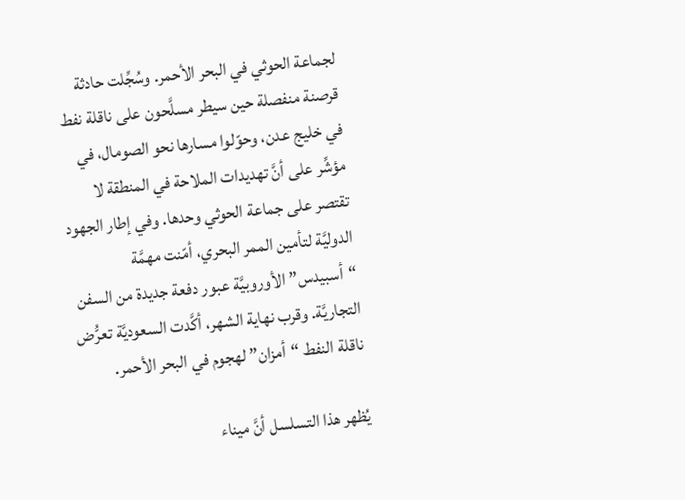لجماعة الحوثي في البحر الأحمر. وسُجِّلت حادثة قرصنة منفصلة حين سيطر مسلَّحون على ناقلة نفط في خليج عدن، وحوّلوا مسارها نحو الصومال، في مؤشِّر على أنَّ تهديدات الملاحة في المنطقة لا تقتصر على جماعة الحوثي وحدها. وفي إطار الجهود الدوليَّة لتأمين الممر البحري، أمّنت مهمَّة “أسبيدس” الأوروبيَّة عبور دفعة جديدة من السفن التجاريَّة. وقرب نهاية الشهر، أكَّدت السعوديَّة تعرُّض ناقلة النفط “أمزان” لهجوم في البحر الأحمر.

يُظهر هذا التسلسل أنَّ ميناء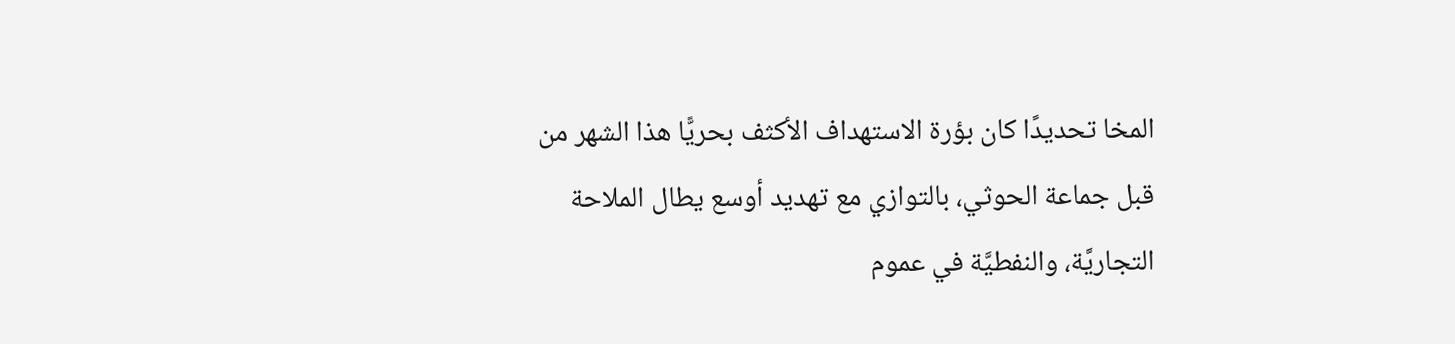المخا تحديدًا كان بؤرة الاستهداف الأكثف بحريًّا هذا الشهر من قبل جماعة الحوثي، بالتوازي مع تهديد أوسع يطال الملاحة التجاريَّة، والنفطيَّة في عموم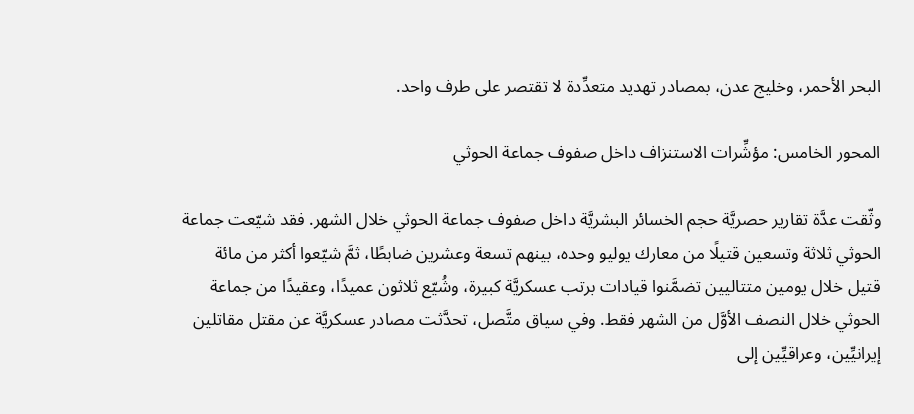البحر الأحمر، وخليج عدن، بمصادر تهديد متعدِّدة لا تقتصر على طرف واحد.

المحور الخامس: مؤشِّرات الاستنزاف داخل صفوف جماعة الحوثي

وثّقت عدَّة تقارير حصريَّة حجم الخسائر البشريَّة داخل صفوف جماعة الحوثي خلال الشهر. فقد شيّعت جماعة الحوثي ثلاثة وتسعين قتيلًا من معارك يوليو وحده، بينهم تسعة وعشرين ضابطًا، ثمَّ شيّعوا أكثر من مائة قتيل خلال يومين متتاليين تضمَّنوا قيادات برتب عسكريَّة كبيرة، وشُيّع ثلاثون عميدًا، وعقيدًا من جماعة الحوثي خلال النصف الأوَّل من الشهر فقط. وفي سياق متَّصل، تحدَّثت مصادر عسكريَّة عن مقتل مقاتلين إيرانيِّين، وعراقيِّين إلى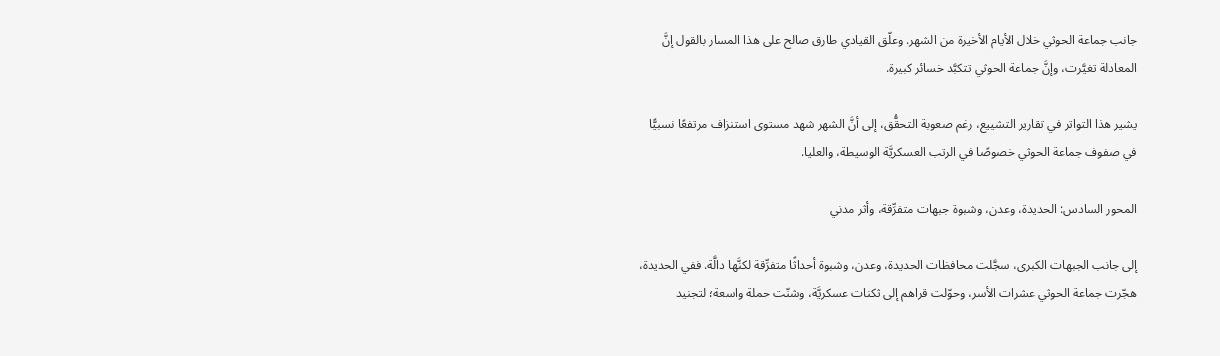جانب جماعة الحوثي خلال الأيام الأخيرة من الشهر. وعلّق القيادي طارق صالح على هذا المسار بالقول إنَّ المعادلة تغيَّرت، وإنَّ جماعة الحوثي تتكبَّد خسائر كبيرة.

يشير هذا التواتر في تقارير التشييع، رغم صعوبة التحقُّق، إلى أنَّ الشهر شهد مستوى استنزاف مرتفعًا نسبيًّا في صفوف جماعة الحوثي خصوصًا في الرتب العسكريَّة الوسيطة، والعليا.

المحور السادس: الحديدة، وعدن، وشبوة جبهات متفرِّقة، وأثر مدني

إلى جانب الجبهات الكبرى، سجَّلت محافظات الحديدة، وعدن، وشبوة أحداثًا متفرِّقة لكنَّها دالَّة. ففي الحديدة، هجّرت جماعة الحوثي عشرات الأسر، وحوّلت قراهم إلى ثكنات عسكريَّة، وشنّت حملة واسعة؛ لتجنيد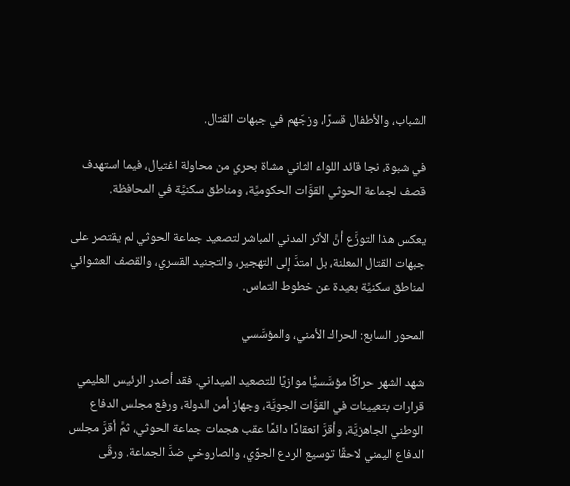الشباب، والأطفال قسرًا، وزجّهم في جبهات القتال.

في شبوة، نجا قائد اللواء الثاني مشاة بحري من محاولة اغتيال، فيما استهدف قصف لجماعة الحوثي القوَّات الحكوميَّة، ومناطق سكنيَّة في المحافظة.

يعكس هذا التوزَّع أنَّ الأثر المدني المباشر لتصعيد جماعة الحوثي لم يقتصر على جبهات القتال المعلنة، بل امتدَّ إلى التهجير، والتجنيد القسري، والقصف العشوائي لمناطق سكنيَّة بعيدة عن خطوط التماس.

المحور السابع: الحراك الأمني، والمؤسَّسي

شهد الشهر حراكًا مؤسَّسيًّا موازيًا للتصعيد الميداني. فقد أصدر الرئيس العليمي قرارات بتعيينات في القوَّات الجويَّة، وجهاز أمن الدولة، ورفع مجلس الدفاع الوطني الجاهزيَّة، وأقرَّ انعقادًا دائمًا عقب هجمات جماعة الحوثي، ثمَّ أقرَّ مجلس الدفاع اليمني لاحقًا توسيع الردع الجوِّي، والصاروخي ضدَّ الجماعة. ورقّى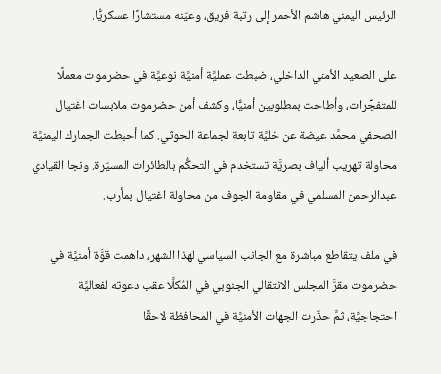الرئيس اليمني هاشم الأحمر إلى رتبة فريق، وعيّنه مستشارًا عسكريًّا.

على الصعيد الأمني الداخلي، ضبطت عمليَّة أمنيَّة نوعيَّة في حضرموت معملًا للمتفجِّرات، وأطاحت بمطلوبين أمنيًّا، وكشف أمن حضرموت ملابسات اغتيال الصحفي محمَّد عيضة عن خليَّة تابعة لجماعة الحوثي. كما أحبطت الجمارك اليمنيَّة محاولة تهريب ألياف بصريَّة تستخدم في التحكُّم بالطائرات المسيّرة. ونجا القيادي عبدالرحمن المسلمي في مقاومة الجوف من محاولة اغتيال بمأرب.

في ملف يتقاطع مباشرة مع الجانب السياسي لهذا الشهر، داهمت قوَّة أمنيَّة في حضرموت مقرَّ المجلس الانتقالي الجنوبي في المُكلَّا عقب دعوته لفعاليَّة احتجاجيَّة، ثمَّ حذّرت الجهات الأمنيَّة في المحافظة لاحقًا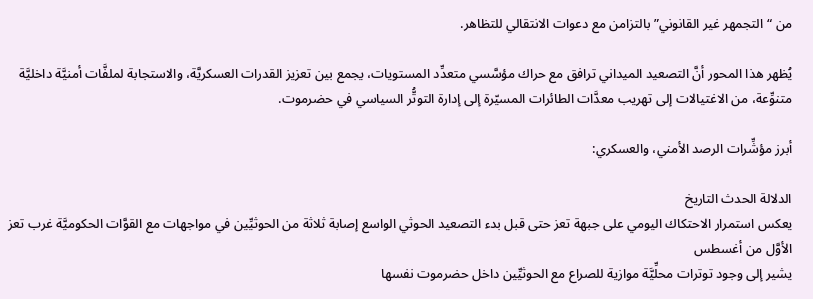من “التجمهر غير القانوني” بالتزامن مع دعوات الانتقالي للتظاهر.

يُظهر هذا المحور أنَّ التصعيد الميداني ترافق مع حراك مؤسَّسي متعدِّد المستويات، يجمع بين تعزيز القدرات العسكريَّة، والاستجابة لملفَّات أمنيَّة داخليَّة متنوِّعة، من الاغتيالات إلى تهريب معدَّات الطائرات المسيّرة إلى إدارة التوتُّر السياسي في حضرموت.

أبرز مؤشِّرات الرصد الأمني، والعسكري:

الدلالة الحدث التاريخ
يعكس استمرار الاحتكاك اليومي على جبهة تعز حتى قبل بدء التصعيد الحوثي الواسع إصابة ثلاثة من الحوثيِّين في مواجهات مع القوَّات الحكوميَّة غرب تعز الأوَّل من أغسطس
يشير إلى وجود توترات محلِّيَّة موازية للصراع مع الحوثيِّين داخل حضرموت نفسها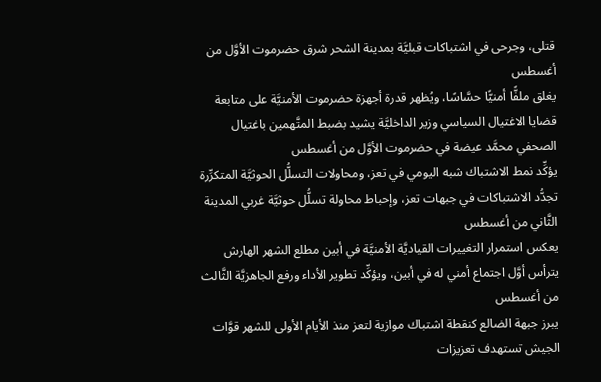قتلى، وجرحى في اشتباكات قبليَّة بمدينة الشحر شرق حضرموت الأوَّل من أغسطس
يغلق ملفًّا أمنيًّا حسَّاسًا، ويُظهر قدرة أجهزة حضرموت الأمنيَّة على متابعة قضايا الاغتيال السياسي وزير الداخليَّة يشيد بضبط المتَّهمين باغتيال الصحفي محمَّد عيضة في حضرموت الأوَّل من أغسطس
يؤكِّد نمط الاشتباك شبه اليومي في تعز، ومحاولات التسلُّل الحوثيَّة المتكرِّرة تجدُّد الاشتباكات في جبهات تعز، وإحباط محاولة تسلُّل حوثيَّة غربي المدينة الثَّاني من أغسطس
يعكس استمرار التغييرات القياديَّة الأمنيَّة في أبين مطلع الشهر الهارش يترأس أوَّل اجتماع أمني له في أبين، ويؤكِّد تطوير الأداء ورفع الجاهزيَّة الثَّالث من أغسطس
يبرز جبهة الضالع كنقطة اشتباك موازية لتعز منذ الأيام الأولى للشهر قوَّات الجيش تستهدف تعزيزات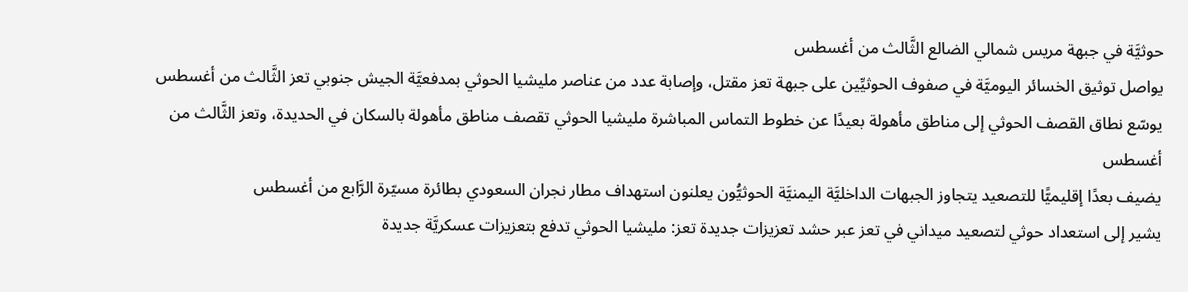حوثيَّة في جبهة مريس شمالي الضالع الثَّالث من أغسطس
يواصل توثيق الخسائر اليوميَّة في صفوف الحوثيِّين على جبهة تعز مقتل، وإصابة عدد من عناصر مليشيا الحوثي بمدفعيَّة الجيش جنوبي تعز الثَّالث من أغسطس
يوسّع نطاق القصف الحوثي إلى مناطق مأهولة بعيدًا عن خطوط التماس المباشرة مليشيا الحوثي تقصف مناطق مأهولة بالسكان في الحديدة، وتعز الثَّالث من أغسطس
يضيف بعدًا إقليميًّا للتصعيد يتجاوز الجبهات الداخليَّة اليمنيَّة الحوثيُّون يعلنون استهداف مطار نجران السعودي بطائرة مسيّرة الرَّابع من أغسطس
يشير إلى استعداد حوثي لتصعيد ميداني في تعز عبر حشد تعزيزات جديدة تعز: مليشيا الحوثي تدفع بتعزيزات عسكريَّة جديدة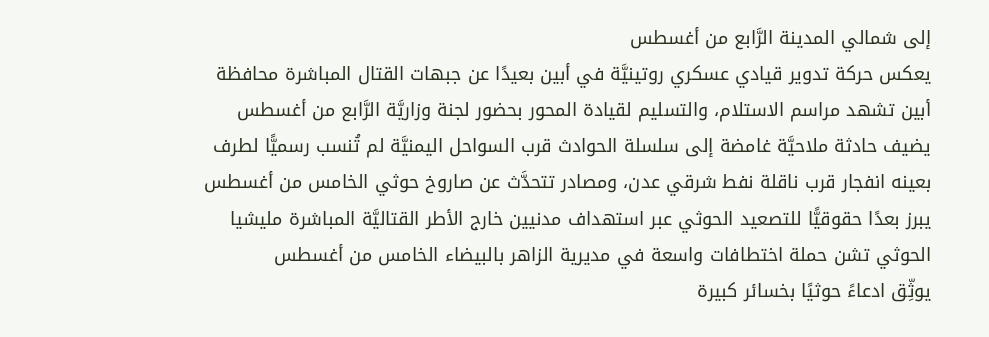إلى شمالي المدينة الرَّابع من أغسطس
يعكس حركة تدوير قيادي عسكري روتينيَّة في أبين بعيدًا عن جبهات القتال المباشرة محافظة أبين تشهد مراسم الاستلام، والتسليم لقيادة المحور بحضور لجنة وزاريَّة الرَّابع من أغسطس
يضيف حادثة ملاحيَّة غامضة إلى سلسلة الحوادث قرب السواحل اليمنيَّة لم تُنسب رسميًّا لطرف بعينه انفجار قرب ناقلة نفط شرقي عدن، ومصادر تتحدَّث عن صاروخ حوثي الخامس من أغسطس
يبرز بعدًا حقوقيًّا للتصعيد الحوثي عبر استهداف مدنيين خارج الأطر القتاليَّة المباشرة مليشيا الحوثي تشن حملة اختطافات واسعة في مديرية الزاهر بالبيضاء الخامس من أغسطس
يوثِّق ادعاءً حوثيًا بخسائر كبيرة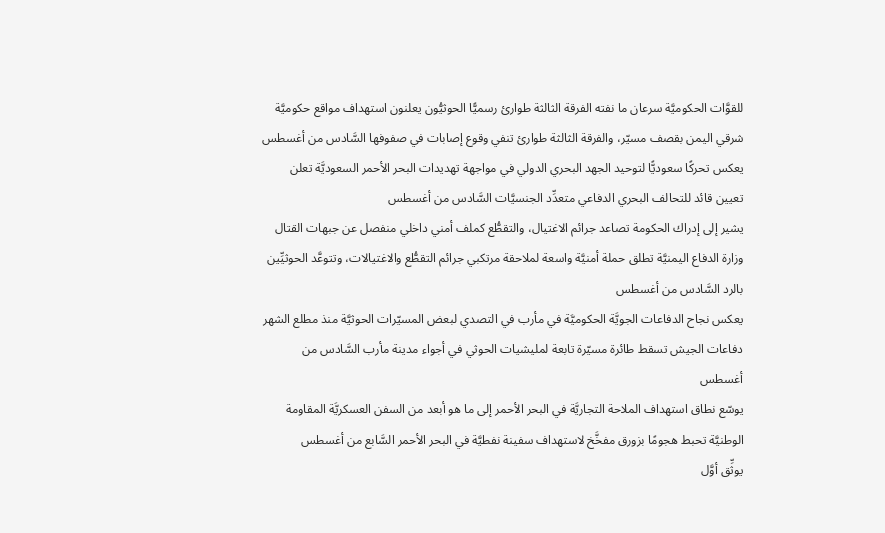للقوَّات الحكوميَّة سرعان ما نفته الفرقة الثالثة طوارئ رسميًّا الحوثيُّون يعلنون استهداف مواقع حكوميَّة شرقي اليمن بقصف مسيّر، والفرقة الثالثة طوارئ تنفي وقوع إصابات في صفوفها السَّادس من أغسطس
يعكس تحركًا سعوديًّا لتوحيد الجهد البحري الدولي في مواجهة تهديدات البحر الأحمر السعوديَّة تعلن تعيين قائد للتحالف البحري الدفاعي متعدِّد الجنسيَّات السَّادس من أغسطس
يشير إلى إدراك الحكومة تصاعد جرائم الاغتيال، والتقطُّع كملف أمني داخلي منفصل عن جبهات القتال وزارة الدفاع اليمنيَّة تطلق حملة أمنيَّة واسعة لملاحقة مرتكبي جرائم التقطُّع والاغتيالات، وتتوعَّد الحوثيِّين بالرد السَّادس من أغسطس
يعكس نجاح الدفاعات الجويَّة الحكوميَّة في مأرب في التصدي لبعض المسيّرات الحوثيَّة منذ مطلع الشهر دفاعات الجيش تسقط طائرة مسيّرة تابعة لمليشيات الحوثي في أجواء مدينة مأرب السَّادس من أغسطس
يوسّع نطاق استهداف الملاحة التجاريَّة في البحر الأحمر إلى ما هو أبعد من السفن العسكريَّة المقاومة الوطنيَّة تحبط هجومًا بزورق مفخَّخ لاستهداف سفينة نفطيَّة في البحر الأحمر السَّابع من أغسطس
يوثِّق أوَّل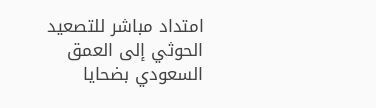امتداد مباشر للتصعيد الحوثي إلى العمق السعودي بضحايا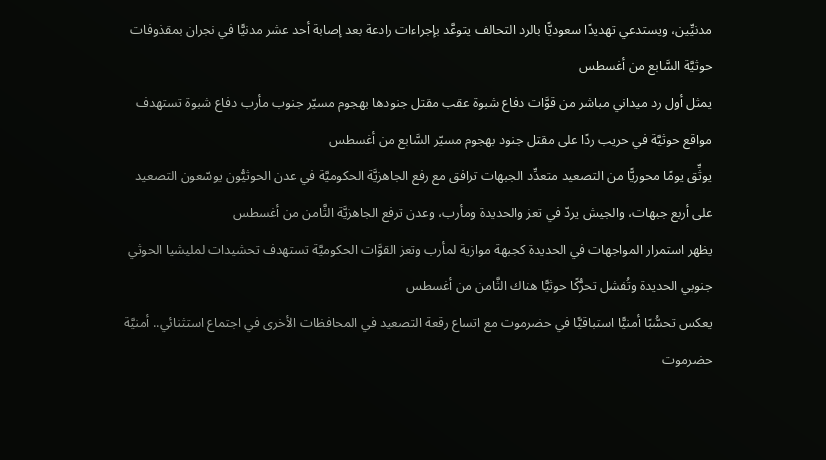مدنيِّين، ويستدعي تهديدًا سعوديًّا بالرد التحالف يتوعَّد بإجراءات رادعة بعد إصابة أحد عشر مدنيًّا في نجران بمقذوفات حوثيَّة السَّابع من أغسطس
يمثل أول رد ميداني مباشر من قوَّات دفاع شبوة عقب مقتل جنودها بهجوم مسيّر جنوب مأرب دفاع شبوة تستهدف مواقع حوثيَّة في حريب ردًا على مقتل جنود بهجوم مسيّر السَّابع من أغسطس
يوثِّق يومًا محوريًّا من التصعيد متعدِّد الجبهات ترافق مع رفع الجاهزيَّة الحكوميَّة في عدن الحوثيُّون يوسّعون التصعيد على أربع جبهات، والجيش يردّ في تعز والحديدة ومأرب، وعدن ترفع الجاهزيَّة الثَّامن من أغسطس
يظهر استمرار المواجهات في الحديدة كجبهة موازية لمأرب وتعز القوَّات الحكوميَّة تستهدف تحشيدات لمليشيا الحوثي جنوبي الحديدة وتُفشل تحرُّكًا حوثيًّا هناك الثَّامن من أغسطس
يعكس تحسُّبًا أمنيًّا استباقيًّا في حضرموت مع اتساع رقعة التصعيد في المحافظات الأخرى في اجتماع استثنائي.. أمنيَّة حضرموت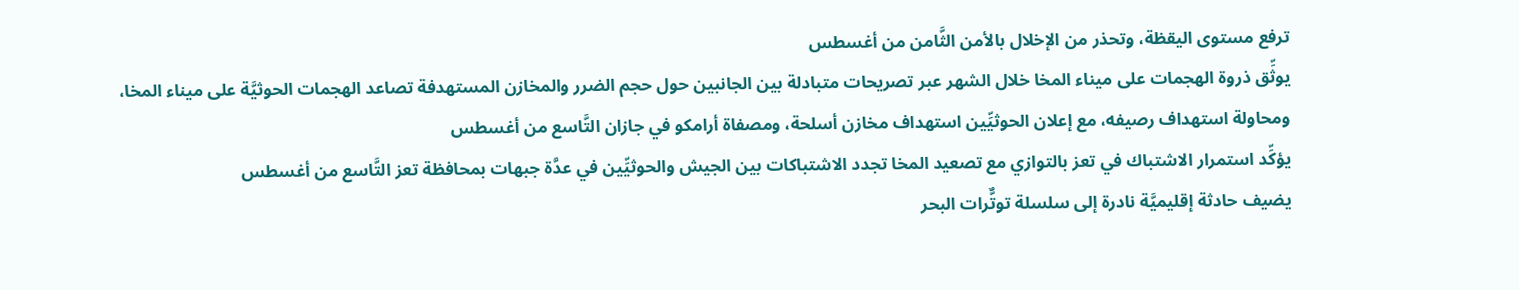ترفع مستوى اليقظة، وتحذر من الإخلال بالأمن الثَّامن من أغسطس
يوثِّق ذروة الهجمات على ميناء المخا خلال الشهر عبر تصريحات متبادلة بين الجانبين حول حجم الضرر والمخازن المستهدفة تصاعد الهجمات الحوثيَّة على ميناء المخا، ومحاولة استهداف رصيفه، مع إعلان الحوثيِّين استهداف مخازن أسلحة، ومصفاة أرامكو في جازان التَّاسع من أغسطس
يؤكِّد استمرار الاشتباك في تعز بالتوازي مع تصعيد المخا تجدد الاشتباكات بين الجيش والحوثيِّين في عدَّة جبهات بمحافظة تعز التَّاسع من أغسطس
يضيف حادثة إقليميَّة نادرة إلى سلسلة توتٌّرات البحر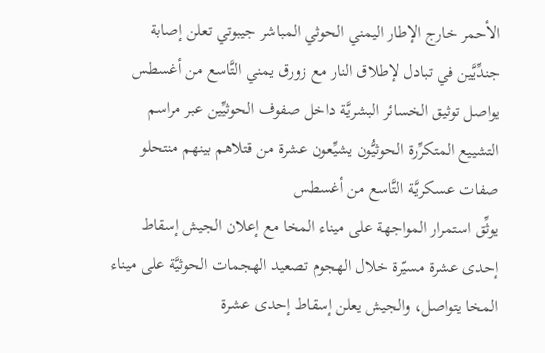الأحمر خارج الإطار اليمني الحوثي المباشر جيبوتي تعلن إصابة جندِّيَّين في تبادل لإطلاق النار مع زورق يمني التَّاسع من أغسطس
يواصل توثيق الخسائر البشريَّة داخل صفوف الحوثيِّين عبر مراسم التشييع المتكرِّرة الحوثيُّون يشيِّعون عشرة من قتلاهم بينهم منتحلو صفات عسكريَّة التَّاسع من أغسطس
يوثِّق استمرار المواجهة على ميناء المخا مع إعلان الجيش إسقاط إحدى عشرة مسيّرة خلال الهجوم تصعيد الهجمات الحوثيَّة على ميناء المخا يتواصل، والجيش يعلن إسقاط إحدى عشرة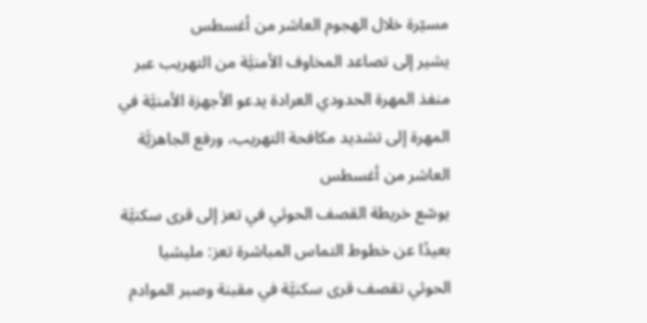مسيّرة خلال الهجوم العاشر من أغسطس
يشير إلى تصاعد المخاوف الأمنيَّة من التهريب عبر منفذ المهرة الحدودي العرادة يدعو الأجهزة الأمنيَّة في المهرة إلى تشديد مكافحة التهريب، ورفع الجاهزيَّة العاشر من أغسطس
يوسّع خريطة القصف الحوثي في تعز إلى قرى سكنيَّة بعيدًا عن خطوط التماس المباشرة تعز: مليشيا الحوثي تقصف قرى سكنيَّة في مقبنة وصبر الموادم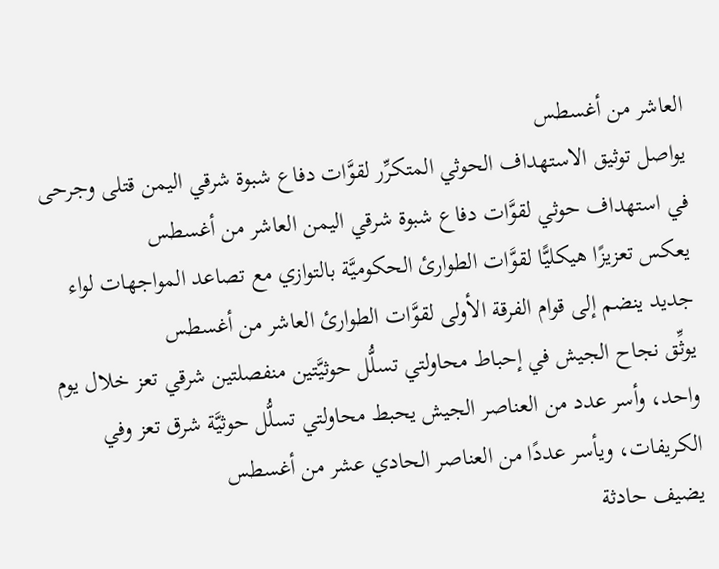العاشر من أغسطس
يواصل توثيق الاستهداف الحوثي المتكرِّر لقوَّات دفاع شبوة شرقي اليمن قتلى وجرحى في استهداف حوثي لقوَّات دفاع شبوة شرقي اليمن العاشر من أغسطس
يعكس تعزيزًا هيكليًّا لقوَّات الطوارئ الحكوميَّة بالتوازي مع تصاعد المواجهات لواء جديد ينضم إلى قوام الفرقة الأولى لقوَّات الطوارئ العاشر من أغسطس
يوثِّق نجاح الجيش في إحباط محاولتي تسلُّل حوثيَّتين منفصلتين شرقي تعز خلال يوم واحد، وأسر عدد من العناصر الجيش يحبط محاولتي تسلُّل حوثيَّة شرق تعز وفي الكريفات، ويأسر عددًا من العناصر الحادي عشر من أغسطس
يضيف حادثة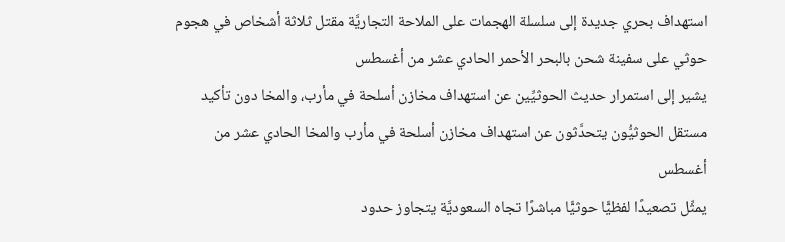استهداف بحري جديدة إلى سلسلة الهجمات على الملاحة التجاريَّة مقتل ثلاثة أشخاص في هجوم حوثي على سفينة شحن بالبحر الأحمر الحادي عشر من أغسطس
يشير إلى استمرار حديث الحوثيِّين عن استهداف مخازن أسلحة في مأرب، والمخا دون تأكيد مستقل الحوثيُّون يتحدَّثون عن استهداف مخازن أسلحة في مأرب والمخا الحادي عشر من أغسطس
يمثِّل تصعيدًا لفظيًّا حوثيًّا مباشرًا تجاه السعوديَّة يتجاوز حدود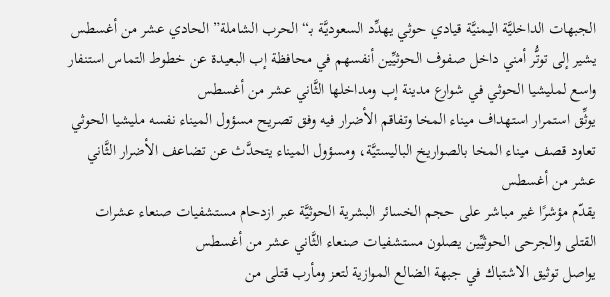الجبهات الداخليَّة اليمنيَّة قيادي حوثي يهدِّد السعوديَّة بـ“الحرب الشاملة” الحادي عشر من أغسطس
يشير إلى توتُّر أمني داخل صفوف الحوثيِّين أنفسهم في محافظة إب البعيدة عن خطوط التماس استنفار واسع لمليشيا الحوثي في شوارع مدينة إب ومداخلها الثَّاني عشر من أغسطس
يوثِّق استمرار استهداف ميناء المخا وتفاقم الأضرار فيه وفق تصريح مسؤول الميناء نفسه مليشيا الحوثي تعاود قصف ميناء المخا بالصواريخ الباليستيَّة، ومسؤول الميناء يتحدَّث عن تضاعف الأضرار الثَّاني عشر من أغسطس
يقدّم مؤشرًا غير مباشر على حجم الخسائر البشرية الحوثيَّة عبر ازدحام مستشفيات صنعاء عشرات القتلى والجرحى الحوثيِّين يصلون مستشفيات صنعاء الثَّاني عشر من أغسطس
يواصل توثيق الاشتباك في جبهة الضالع الموازية لتعز ومأرب قتلى من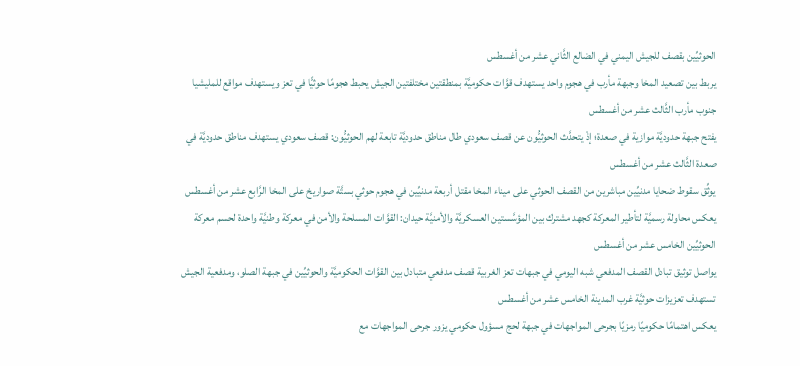الحوثيِّين بقصف للجيش اليمني في الضالع الثَّاني عشر من أغسطس
يربط بين تصعيد المخا وجبهة مأرب في هجوم واحد يستهدف قوَّات حكوميَّة بمنطقتين مختلفتين الجيش يحبط هجومًا حوثيًّا في تعز ويستهدف مواقع للمليشيا جنوب مأرب الثَّالث عشر من أغسطس
يفتح جبهة حدوديَّة موازية في صعدة؛ إذْ يتحدَّث الحوثيُّون عن قصف سعودي طال مناطق حدوديَّة تابعة لهم الحوثيُّون: قصف سعودي يستهدف مناطق حدوديَّة في صعدة الثَّالث عشر من أغسطس
يوثِّق سقوط ضحايا مدنيِّين مباشرين من القصف الحوثي على ميناء المخا مقتل أربعة مدنيِّين في هجوم حوثي بستَّة صواريخ على المخا الرَّابع عشر من أغسطس
يعكس محاولة رسميَّة لتأطير المعركة كجهد مشترك بين المؤسَّستين العسكريَّة والأمنيَّة حيدان: القوَّات المسلحة والأمن في معركة وطنيَّة واحدة لحسم معركة الحوثيِّين الخامس عشر من أغسطس
يواصل توثيق تبادل القصف المدفعي شبه اليومي في جبهات تعز الغربية قصف مدفعي متبادل بين القوَّات الحكوميَّة والحوثيِّين في جبهة الصلو، ومدفعية الجيش تستهدف تعزيزات حوثيَّة غرب المدينة الخامس عشر من أغسطس
يعكس اهتمامًا حكوميًا رمزيًا بجرحى المواجهات في جبهة لحج مسؤول حكومي يزور جرحى المواجهات مع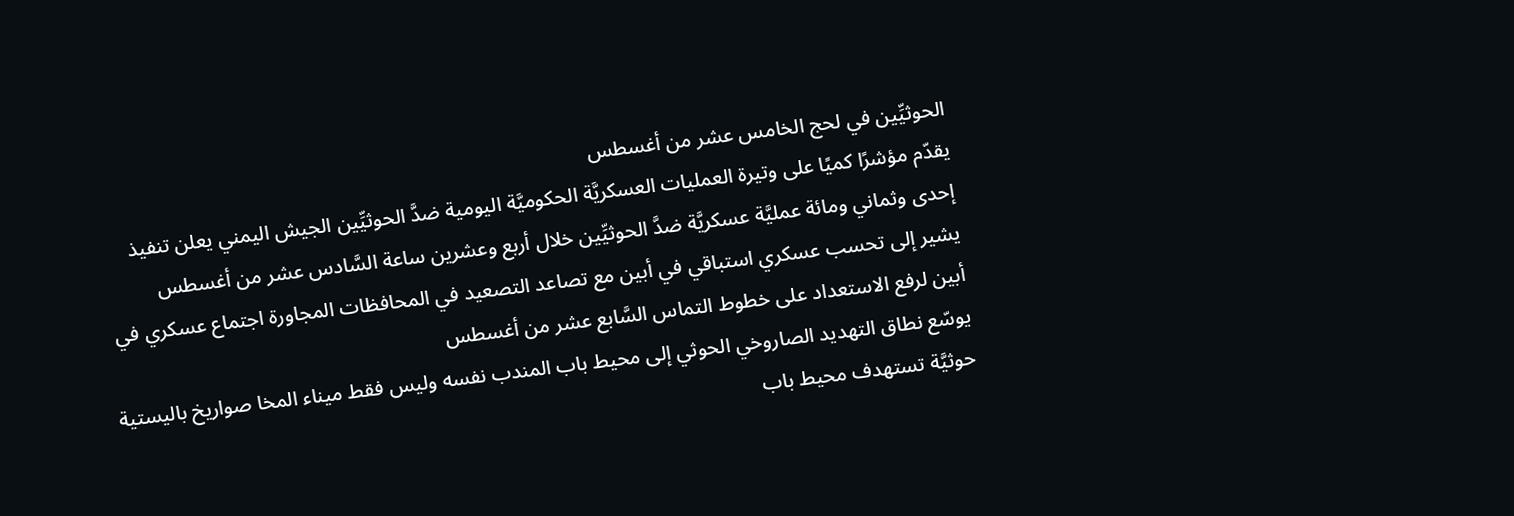الحوثيِّين في لحج الخامس عشر من أغسطس
يقدّم مؤشرًا كميًا على وتيرة العمليات العسكريَّة الحكوميَّة اليومية ضدَّ الحوثيِّين الجيش اليمني يعلن تنفيذ إحدى وثماني ومائة عمليَّة عسكريَّة ضدَّ الحوثيِّين خلال أربع وعشرين ساعة السَّادس عشر من أغسطس
يشير إلى تحسب عسكري استباقي في أبين مع تصاعد التصعيد في المحافظات المجاورة اجتماع عسكري في أبين لرفع الاستعداد على خطوط التماس السَّابع عشر من أغسطس
يوسّع نطاق التهديد الصاروخي الحوثي إلى محيط باب المندب نفسه وليس فقط ميناء المخا صواريخ باليستية حوثيَّة تستهدف محيط باب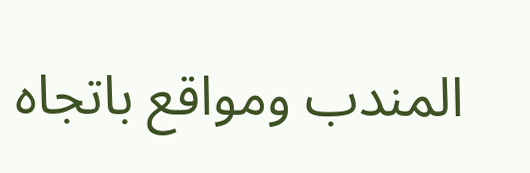المندب ومواقع باتجاه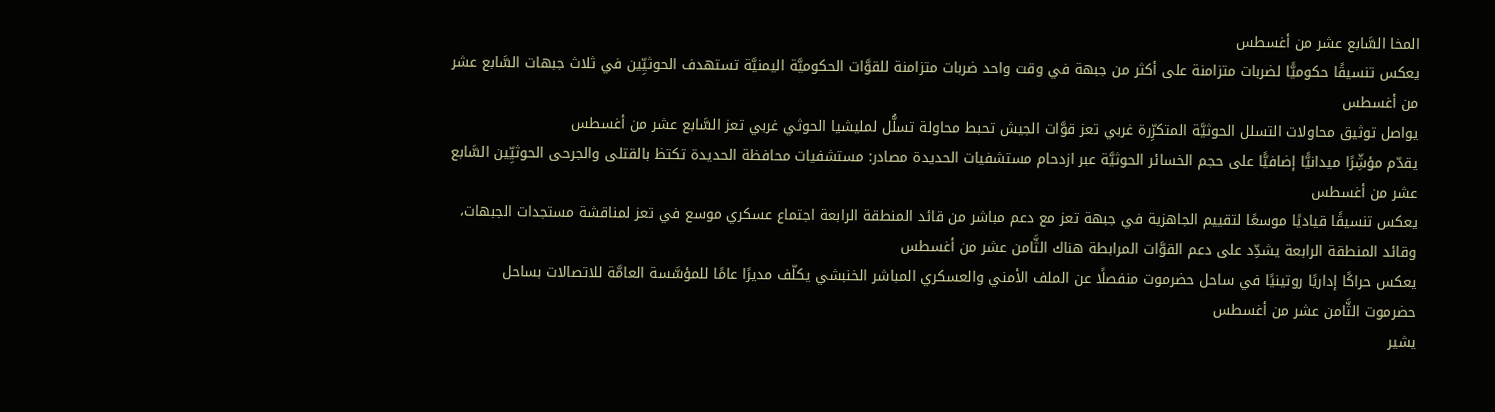المخا السَّابع عشر من أغسطس
يعكس تنسيقًا حكوميًّا لضربات متزامنة على أكثر من جبهة في وقت واحد ضربات متزامنة للقوَّات الحكوميَّة اليمنيَّة تستهدف الحوثيِّين في ثلاث جبهات السَّابع عشر من أغسطس
يواصل توثيق محاولات التسلل الحوثيَّة المتكرِّرة غربي تعز قوَّات الجيش تحبط محاولة تسلُّل لمليشيا الحوثي غربي تعز السَّابع عشر من أغسطس
يقدّم مؤشِّرًا ميدانيًّا إضافيًّا على حجم الخسائر الحوثيَّة عبر ازدحام مستشفيات الحديدة مصادر: مستشفيات محافظة الحديدة تكتظ بالقتلى والجرحى الحوثيِّين السَّابع عشر من أغسطس
يعكس تنسيقًا قياديًا موسعًا لتقييم الجاهزية في جبهة تعز مع دعم مباشر من قائد المنطقة الرابعة اجتماع عسكري موسع في تعز لمناقشة مستجدات الجبهات، وقائد المنطقة الرابعة يشدِّد على دعم القوَّات المرابطة هناك الثَّامن عشر من أغسطس
يعكس حراكًا إداريًا روتينيًا في ساحل حضرموت منفصلًا عن الملف الأمني والعسكري المباشر الخنبشي يكلّف مديرًا عامًا للمؤسَّسة العامَّة للاتصالات بساحل حضرموت الثَّامن عشر من أغسطس
يشير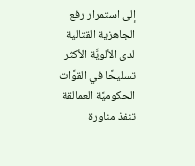إلى استمرار رفع الجاهزية القتالية لدى الألويَّة الأكثر تسليحًا في القوَّات الحكوميَّة العمالقة تنفذ مناورة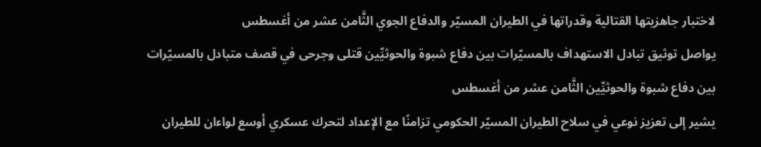لاختبار جاهزيتها القتالية وقدراتها في الطيران المسيّر والدفاع الجوي الثَّامن عشر من أغسطس
يواصل توثيق تبادل الاستهداف بالمسيّرات بين دفاع شبوة والحوثيِّين قتلى وجرحى في قصف متبادل بالمسيّرات بين دفاع شبوة والحوثيِّين الثَّامن عشر من أغسطس
يشير إلى تعزيز نوعي في سلاح الطيران المسيّر الحكومي تزامنًا مع الإعداد لتحرك عسكري أوسع لواءان للطيران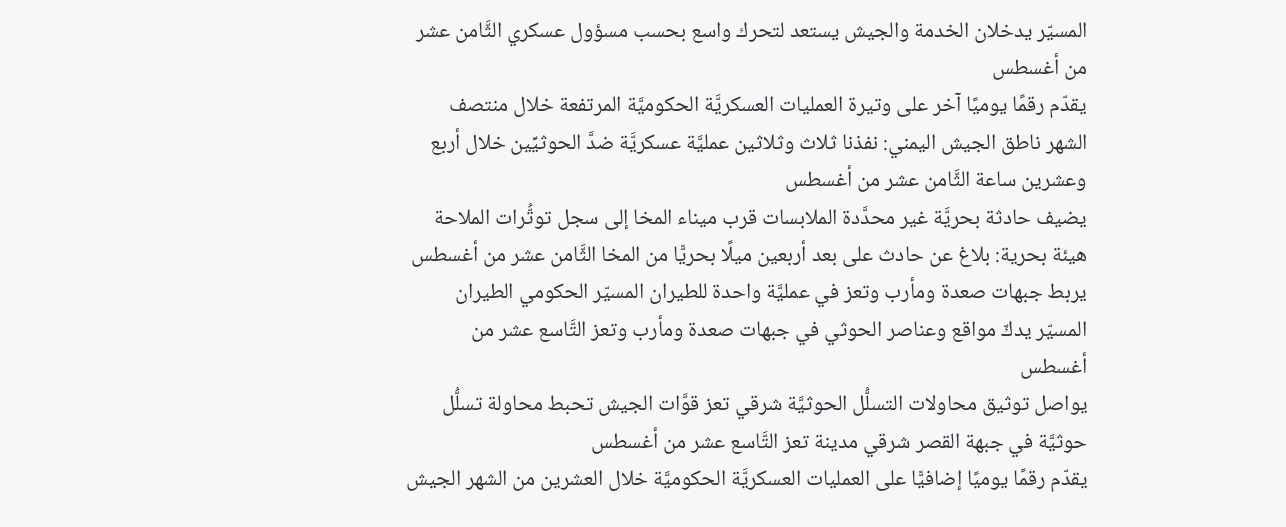المسيّر يدخلان الخدمة والجيش يستعد لتحرك واسع بحسب مسؤول عسكري الثَّامن عشر من أغسطس
يقدّم رقمًا يوميًا آخر على وتيرة العمليات العسكريَّة الحكوميَّة المرتفعة خلال منتصف الشهر ناطق الجيش اليمني: نفذنا ثلاث وثلاثين عمليَّة عسكريَّة ضدَّ الحوثيِّين خلال أربع وعشرين ساعة الثَّامن عشر من أغسطس
يضيف حادثة بحريَّة غير محدَّدة الملابسات قرب ميناء المخا إلى سجل توتُّرات الملاحة هيئة بحرية: بلاغ عن حادث على بعد أربعين ميلًا بحريًّا من المخا الثَّامن عشر من أغسطس
يربط جبهات صعدة ومأرب وتعز في عمليَّة واحدة للطيران المسيّر الحكومي الطيران المسيّر يدكّ مواقع وعناصر الحوثي في جبهات صعدة ومأرب وتعز التَّاسع عشر من أغسطس
يواصل توثيق محاولات التسلُّل الحوثيَّة شرقي تعز قوَّات الجيش تحبط محاولة تسلُّل حوثيَّة في جبهة القصر شرقي مدينة تعز التَّاسع عشر من أغسطس
يقدّم رقمًا يوميًا إضافيًّا على العمليات العسكريَّة الحكوميَّة خلال العشرين من الشهر الجيش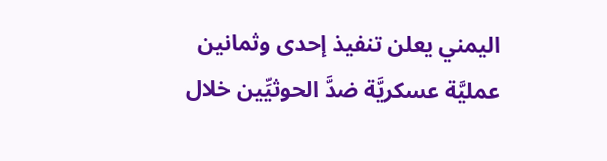اليمني يعلن تنفيذ إحدى وثمانين عمليَّة عسكريَّة ضدَّ الحوثيِّين خلال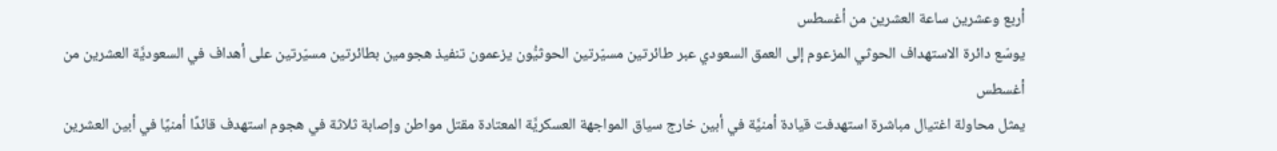أربع وعشرين ساعة العشرين من أغسطس
يوسّع دائرة الاستهداف الحوثي المزعوم إلى العمق السعودي عبر طائرتين مسيّرتين الحوثيُّون يزعمون تنفيذ هجومين بطائرتين مسيّرتين على أهداف في السعوديَّة العشرين من أغسطس
يمثل محاولة اغتيال مباشرة استهدفت قيادة أمنيَّة في أبين خارج سياق المواجهة العسكريَّة المعتادة مقتل مواطن وإصابة ثلاثة في هجوم استهدف قائدًا أمنيًا في أبين العشرين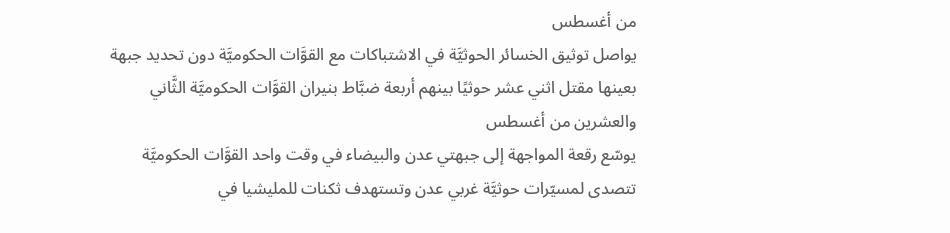من أغسطس
يواصل توثيق الخسائر الحوثيَّة في الاشتباكات مع القوَّات الحكوميَّة دون تحديد جبهة بعينها مقتل اثني عشر حوثيًا بينهم أربعة ضبَّاط بنيران القوَّات الحكوميَّة الثَّاني والعشرين من أغسطس
يوسّع رقعة المواجهة إلى جبهتي عدن والبيضاء في وقت واحد القوَّات الحكوميَّة تتصدى لمسيّرات حوثيَّة غربي عدن وتستهدف ثكنات للمليشيا في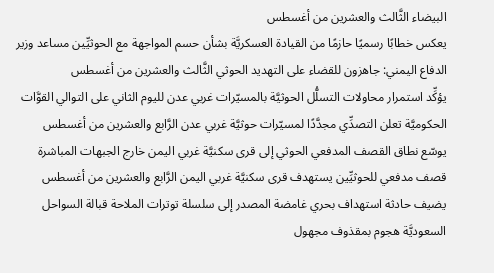البيضاء الثَّالث والعشرين من أغسطس
يعكس خطابًا رسميًا حازمًا من القيادة العسكريَّة بشأن حسم المواجهة مع الحوثيِّين مساعد وزير الدفاع اليمني: جاهزون للقضاء على التهديد الحوثي الثَّالث والعشرين من أغسطس
يؤكِّد استمرار محاولات التسلُّل الحوثيَّة بالمسيّرات غربي عدن لليوم الثاني على التوالي القوَّات الحكوميَّة تعلن التصدِّي مجدَّدًا لمسيّرات حوثيَّة غربي عدن الرَّابع والعشرين من أغسطس
يوسّع نطاق القصف المدفعي الحوثي إلى قرى سكنيَّة غربي اليمن خارج الجبهات المباشرة قصف مدفعي للحوثيِّين يستهدف قرى سكنيَّة غربي اليمن الرَّابع والعشرين من أغسطس
يضيف حادثة استهداف بحري غامضة المصدر إلى سلسلة توترات الملاحة قبالة السواحل السعوديَّة هجوم بمقذوف مجهول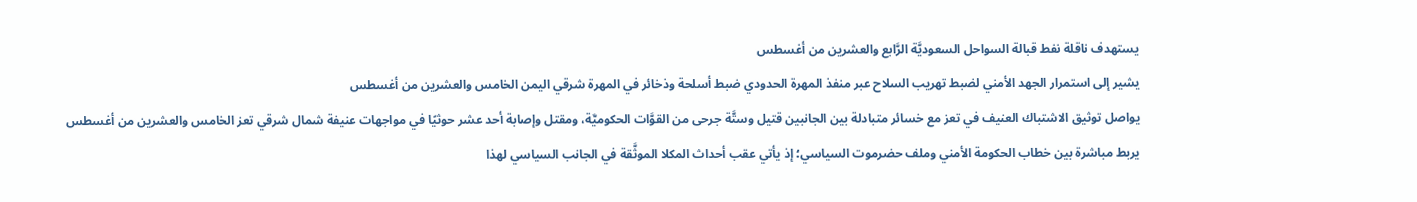يستهدف ناقلة نفط قبالة السواحل السعوديَّة الرَّابع والعشرين من أغسطس
يشير إلى استمرار الجهد الأمني لضبط تهريب السلاح عبر منفذ المهرة الحدودي ضبط أسلحة وذخائر في المهرة شرقي اليمن الخامس والعشرين من أغسطس
يواصل توثيق الاشتباك العنيف في تعز مع خسائر متبادلة بين الجانبين قتيل وستَّة جرحى من القوَّات الحكوميَّة، ومقتل وإصابة أحد عشر حوثيًا في مواجهات عنيفة شمال شرقي تعز الخامس والعشرين من أغسطس
يربط مباشرة بين خطاب الحكومة الأمني وملف حضرموت السياسي؛ إذ يأتي عقب أحداث المكلا الموثَّقة في الجانب السياسي لهذا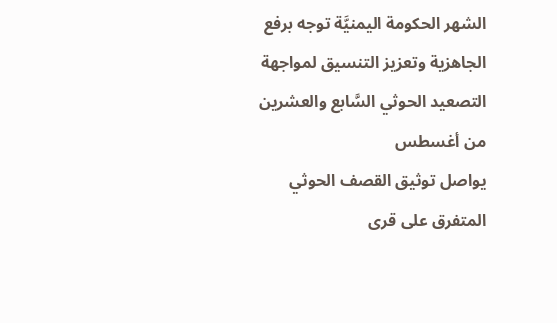الشهر الحكومة اليمنيَّة توجه برفع الجاهزية وتعزيز التنسيق لمواجهة التصعيد الحوثي السَّابع والعشرين من أغسطس
يواصل توثيق القصف الحوثي المتفرق على قرى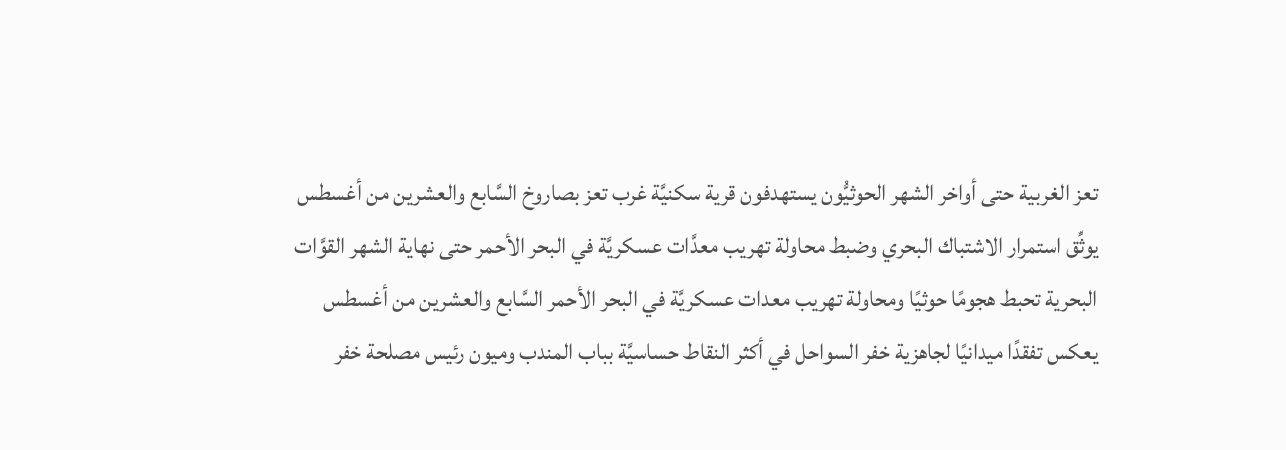تعز الغربية حتى أواخر الشهر الحوثيُّون يستهدفون قرية سكنيَّة غرب تعز بصاروخ السَّابع والعشرين من أغسطس
يوثِّق استمرار الاشتباك البحري وضبط محاولة تهريب معدَّات عسكريَّة في البحر الأحمر حتى نهاية الشهر القوَّات البحرية تحبط هجومًا حوثيًا ومحاولة تهريب معدات عسكريَّة في البحر الأحمر السَّابع والعشرين من أغسطس
يعكس تفقدًا ميدانيًا لجاهزية خفر السواحل في أكثر النقاط حساسيَّة بباب المندب وميون رئيس مصلحة خفر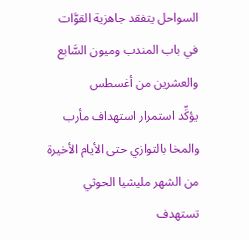السواحل يتفقد جاهزية القوَّات في باب المندب وميون السَّابع والعشرين من أغسطس
يؤكِّد استمرار استهداف مأرب والمخا بالتوازي حتى الأيام الأخيرة من الشهر مليشيا الحوثي تستهدف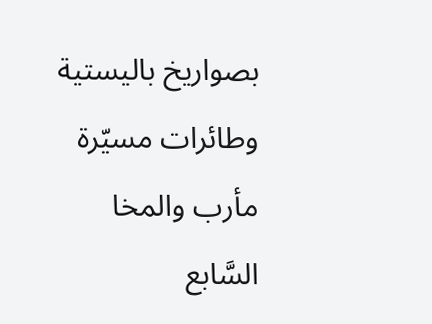بصواريخ باليستية وطائرات مسيّرة مأرب والمخا السَّابع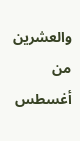والعشرين من أغسطس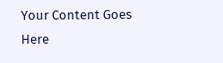Your Content Goes Here